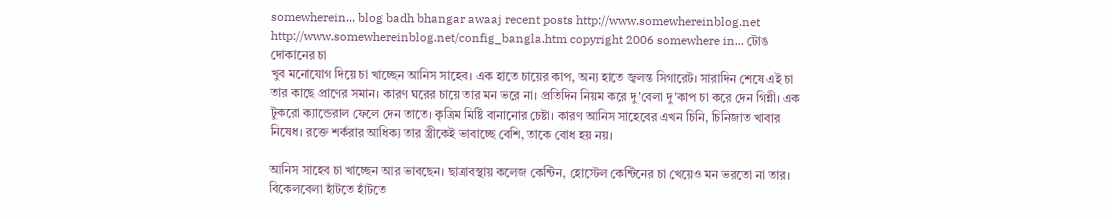somewherein... blog badh bhangar awaaj recent posts http://www.somewhereinblog.net http://www.somewhereinblog.net/config_bangla.htm copyright 2006 somewhere in... টোঙ দোকানের চা
খুব মনোযোগ দিয়ে চা খাচ্ছেন আনিস সাহেব। এক হাতে চায়ের কাপ, অন্য হাতে জ্বলন্ত সিগারেট। সারাদিন শেষে এই চা তার কাছে প্রাণের সমান। কারণ ঘরের চায়ে তার মন ভরে না। প্রতিদিন নিয়ম করে দু'বেলা দু'কাপ চা করে দেন গিন্নী। এক টুকরো ক্যান্ডেরাল ফেলে দেন তাতে। কৃত্রিম মিষ্টি বানানোর চেষ্টা। কারণ আনিস সাহেবের এখন চিনি, চিনিজাত খাবার নিষেধ। রক্তে শর্করার আধিক্য তার স্ত্রীকেই ভাবাচ্ছে বেশি, তাকে বোধ হয় নয়।

আনিস সাহেব চা খাচ্ছেন আর ভাবছেন। ছাত্রাবস্থায় কলেজ কেন্টিন, হোস্টেল কেন্টিনের চা খেয়েও মন ভরতো না তার। বিকেলবেলা হাঁটতে হাঁটতে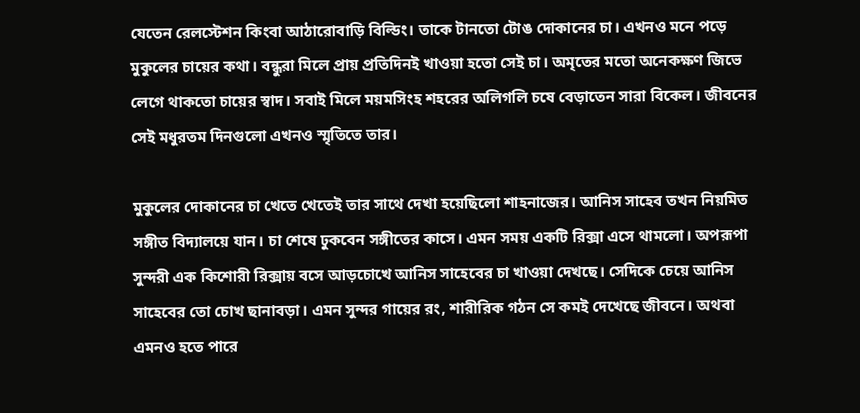যেতেন রেলস্টেশন কিংবা আঠারোবাড়ি বিল্ডিং। তাকে টানতো টোঙ দোকানের চা। এখনও মনে পড়ে মুকুলের চায়ের কথা। বন্ধুরা মিলে প্রায় প্রতিদিনই খাওয়া হতো সেই চা। অমৃতের মতো অনেকক্ষণ জিভে লেগে থাকতো চায়ের স্বাদ। সবাই মিলে ময়মসিংহ শহরের অলিগলি চষে বেড়াতেন সারা বিকেল। জীবনের সেই মধুরতম দিনগুলো এখনও স্মৃতিতে তার।

মুকুলের দোকানের চা খেতে খেতেই তার সাথে দেখা হয়েছিলো শাহনাজের। আনিস সাহেব তখন নিয়মিত সঙ্গীত বিদ্যালয়ে যান। চা শেষে ঢুকবেন সঙ্গীতের কাসে। এমন সময় একটি রিক্সা এসে থামলো। অপরূপা সুন্দরী এক কিশোরী রিক্সায় বসে আড়চোখে আনিস সাহেবের চা খাওয়া দেখছে। সেদিকে চেয়ে আনিস সাহেবের তো চোখ ছানাবড়া। এমন সুন্দর গায়ের রং, শারীরিক গঠন সে কমই দেখেছে জীবনে। অথবা এমনও হতে পারে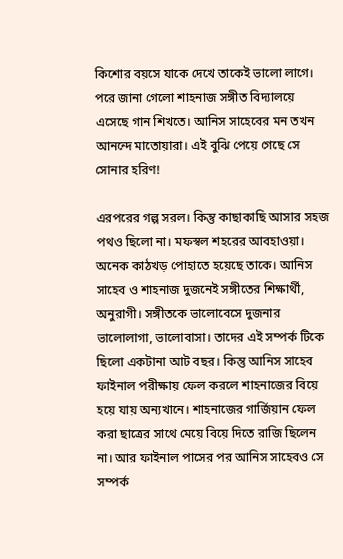কিশোর বয়সে যাকে দেখে তাকেই ভালো লাগে। পরে জানা গেলো শাহনাজ সঙ্গীত বিদ্যালয়ে এসেছে গান শিখতে। আনিস সাহেবের মন তখন আনন্দে মাতোয়ারা। এই বুঝি পেয়ে গেছে সে সোনার হরিণ!

এরপরের গল্প সরল। কিন্তু কাছাকাছি আসার সহজ পথও ছিলো না। মফস্বল শহরের আবহাওয়া। অনেক কাঠখড় পোহাতে হয়েছে তাকে। আনিস সাহেব ও শাহনাজ দুজনেই সঙ্গীতের শিক্ষার্থী, অনুরাগী। সঙ্গীতকে ভালোবেসে দুজনার ভালোলাগা, ভালোবাসা। তাদের এই সম্পর্ক টিকে ছিলো একটানা আট বছর। কিন্তু আনিস সাহেব ফাইনাল পরীক্ষায় ফেল করলে শাহনাজের বিয়ে হয়ে যায় অন্যখানে। শাহনাজের গার্জিয়ান ফেল করা ছাত্রের সাথে মেয়ে বিয়ে দিতে রাজি ছিলেন না। আর ফাইনাল পাসের পর আনিস সাহেবও সে সম্পর্ক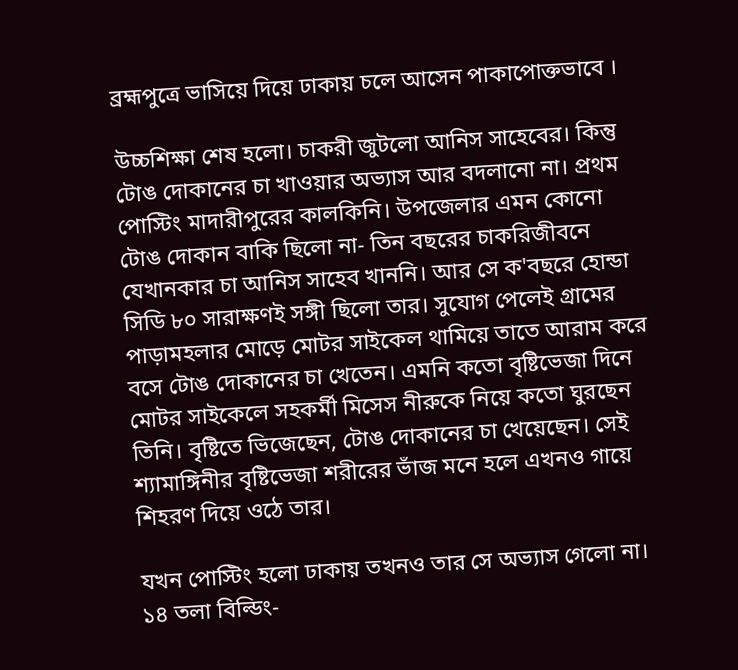ব্রহ্মপুত্রে ভাসিয়ে দিয়ে ঢাকায় চলে আসেন পাকাপোক্তভাবে ।

উচ্চশিক্ষা শেষ হলো। চাকরী জুটলো আনিস সাহেবের। কিন্তু টোঙ দোকানের চা খাওয়ার অভ্যাস আর বদলানো না। প্রথম পোস্টিং মাদারীপুরের কালকিনি। উপজেলার এমন কোনো টোঙ দোকান বাকি ছিলো না- তিন বছরের চাকরিজীবনে যেখানকার চা আনিস সাহেব খাননি। আর সে ক'বছরে হোন্ডা সিডি ৮০ সারাক্ষণই সঙ্গী ছিলো তার। সুযোগ পেলেই গ্রামের পাড়ামহলার মোড়ে মোটর সাইকেল থামিয়ে তাতে আরাম করে বসে টোঙ দোকানের চা খেতেন। এমনি কতো বৃষ্টিভেজা দিনে মোটর সাইকেলে সহকর্মী মিসেস নীরুকে নিয়ে কতো ঘুরছেন তিনি। বৃষ্টিতে ভিজেছেন, টোঙ দোকানের চা খেয়েছেন। সেই শ্যামাঙ্গিনীর বৃষ্টিভেজা শরীরের ভাঁজ মনে হলে এখনও গায়ে শিহরণ দিয়ে ওঠে তার।

যখন পোস্টিং হলো ঢাকায় তখনও তার সে অভ্যাস গেলো না। ১৪ তলা বিল্ডিং-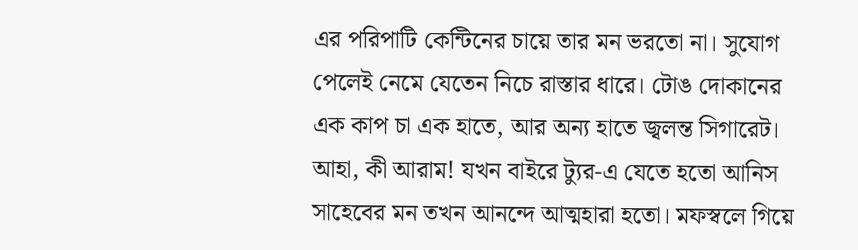এর পরিপাটি কেন্টিনের চায়ে তার মন ভরতো না। সুযোগ পেলেই নেমে যেতেন নিচে রাস্তার ধারে। টোঙ দোকানের এক কাপ চা এক হাতে, আর অন্য হাতে জ্বলন্ত সিগারেট। আহা, কী আরাম! যখন বাইরে ট্যুর-এ যেতে হতো আনিস সাহেবের মন তখন আনন্দে আত্মহারা হতো। মফস্বলে গিয়ে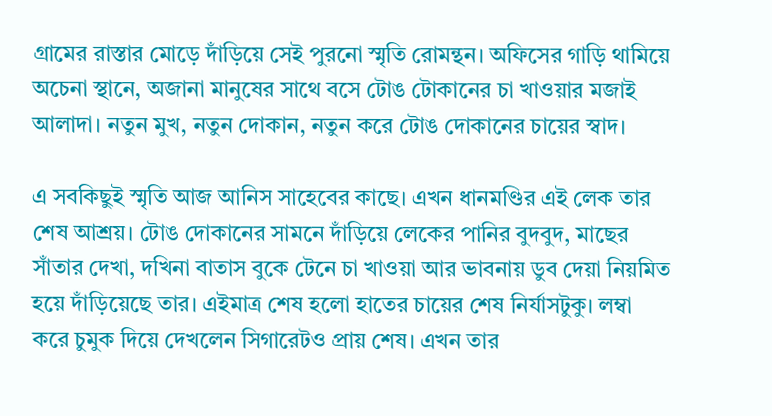গ্রামের রাস্তার মোড়ে দাঁড়িয়ে সেই পুরনো স্মৃতি রোমন্থন। অফিসের গাড়ি থামিয়ে অচেনা স্থানে, অজানা মানুষের সাথে বসে টোঙ টোকানের চা খাওয়ার মজাই আলাদা। নতুন মুখ, নতুন দোকান, নতুন করে টোঙ দোকানের চায়ের স্বাদ।

এ সবকিছুই স্মৃতি আজ আনিস সাহেবের কাছে। এখন ধানমণ্ডির এই লেক তার শেষ আশ্রয়। টোঙ দোকানের সামনে দাঁড়িয়ে লেকের পানির বুদবুদ, মাছের সাঁতার দেখা, দখিনা বাতাস বুকে টেনে চা খাওয়া আর ভাবনায় ডুব দেয়া নিয়মিত হয়ে দাঁড়িয়েছে তার। এইমাত্র শেষ হলো হাতের চায়ের শেষ নির্যাসটুকু। লম্বা করে চুমুক দিয়ে দেখলেন সিগারেটও প্রায় শেষ। এখন তার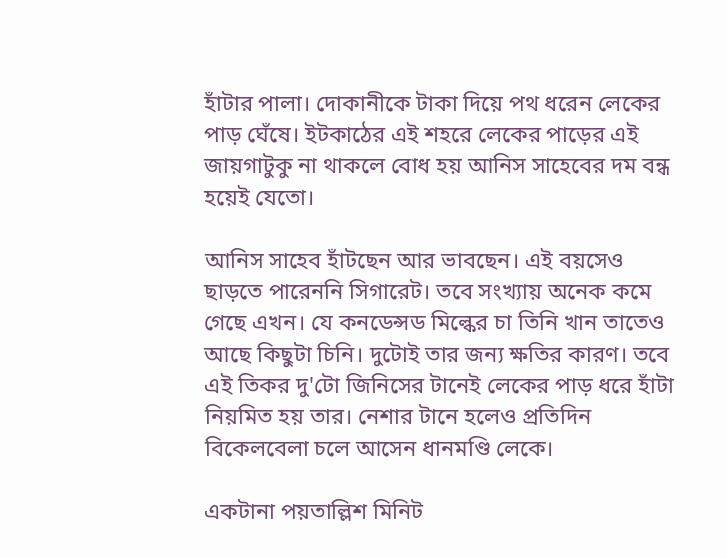হাঁটার পালা। দোকানীকে টাকা দিয়ে পথ ধরেন লেকের পাড় ঘেঁষে। ইটকাঠের এই শহরে লেকের পাড়ের এই জায়গাটুকু না থাকলে বোধ হয় আনিস সাহেবের দম বন্ধ হয়েই যেতো।

আনিস সাহেব হাঁটছেন আর ভাবছেন। এই বয়সেও ছাড়তে পারেননি সিগারেট। তবে সংখ্যায় অনেক কমে গেছে এখন। যে কনডেন্সড মিল্কের চা তিনি খান তাতেও আছে কিছুটা চিনি। দুটোই তার জন্য ক্ষতির কারণ। তবে এই তিকর দু'টো জিনিসের টানেই লেকের পাড় ধরে হাঁটা নিয়মিত হয় তার। নেশার টানে হলেও প্রতিদিন বিকেলবেলা চলে আসেন ধানমণ্ডি লেকে।

একটানা পয়তাল্লিশ মিনিট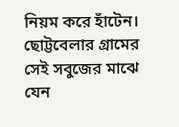নিয়ম করে হাঁটেন। ছোট্টবেলার গ্রামের সেই সবুজের মাঝে যেন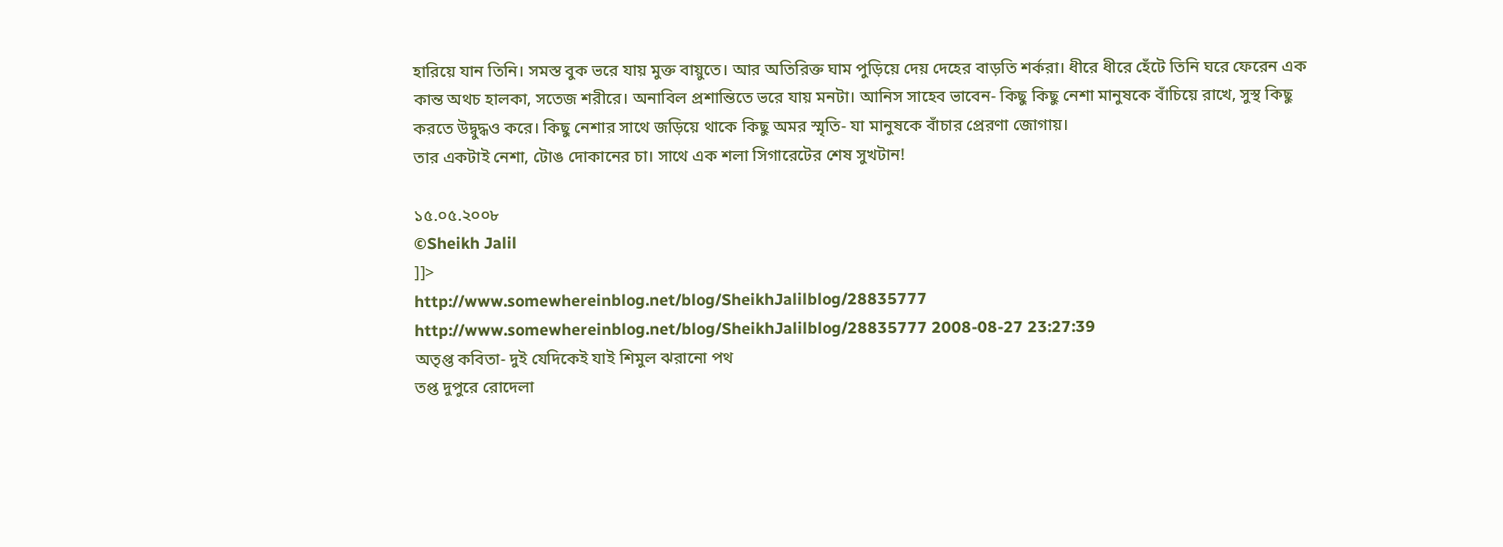হারিয়ে যান তিনি। সমস্ত বুক ভরে যায় মুক্ত বায়ুতে। আর অতিরিক্ত ঘাম পুড়িয়ে দেয় দেহের বাড়তি শর্করা। ধীরে ধীরে হেঁটে তিনি ঘরে ফেরেন এক কান্ত অথচ হালকা, সতেজ শরীরে। অনাবিল প্রশান্তিতে ভরে যায় মনটা। আনিস সাহেব ভাবেন- কিছু কিছু নেশা মানুষকে বাঁচিয়ে রাখে, সুস্থ কিছু করতে উদ্বুদ্ধও করে। কিছু নেশার সাথে জড়িয়ে থাকে কিছু অমর স্মৃতি- যা মানুষকে বাঁচার প্রেরণা জোগায়।
তার একটাই নেশা, টোঙ দোকানের চা। সাথে এক শলা সিগারেটের শেষ সুখটান!

১৫.০৫.২০০৮
©Sheikh Jalil
]]>
http://www.somewhereinblog.net/blog/SheikhJalilblog/28835777 http://www.somewhereinblog.net/blog/SheikhJalilblog/28835777 2008-08-27 23:27:39
অতৃপ্ত কবিতা- দুই যেদিকেই যাই শিমুল ঝরানো পথ
তপ্ত দুপুরে রোদেলা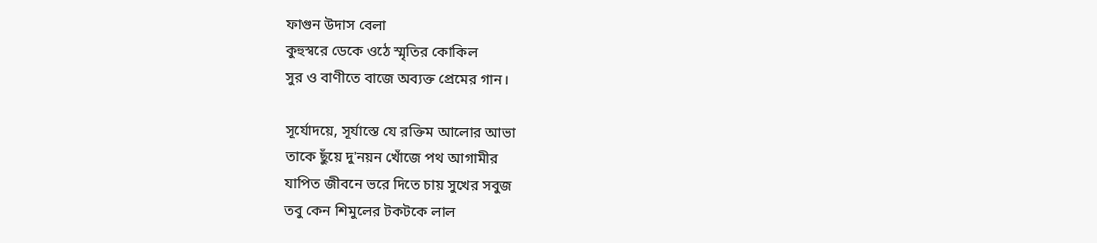ফাগুন উদাস বেলা
কুহুস্বরে ডেকে ওঠে স্মৃতির কোকিল
সুর ও বাণীতে বাজে অব্যক্ত প্রেমের গান।

সূর্যোদয়ে, সূর্যাস্তে যে রক্তিম আলোর আভা
তাকে ছুঁয়ে দু'নয়ন খোঁজে পথ আগামীর
যাপিত জীবনে ভরে দিতে চায় সুখের সবুজ
তবু কেন শিমুলের টকটকে লাল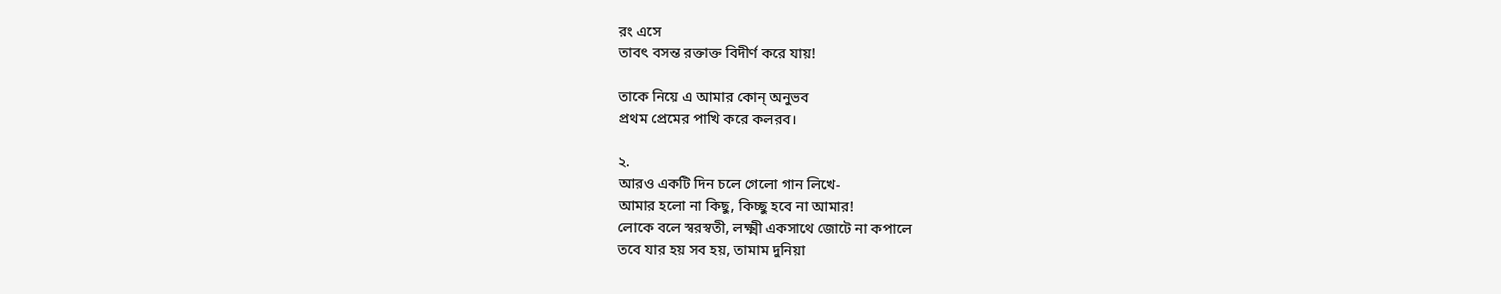রং এসে
তাবৎ বসন্ত রক্তাক্ত বিদীর্ণ করে যায়!

তাকে নিয়ে এ আমার কোন্ অনুভব
প্রথম প্রেমের পাখি করে কলরব।

২.
আরও একটি দিন চলে গেলো গান লিখে-
আমার হলো না কিছু, কিচ্ছু হবে না আমার!
লোকে বলে স্বরস্বতী, লক্ষ্মী একসাথে জোটে না কপালে
তবে যার হয় সব হয়, তামাম দুনিয়া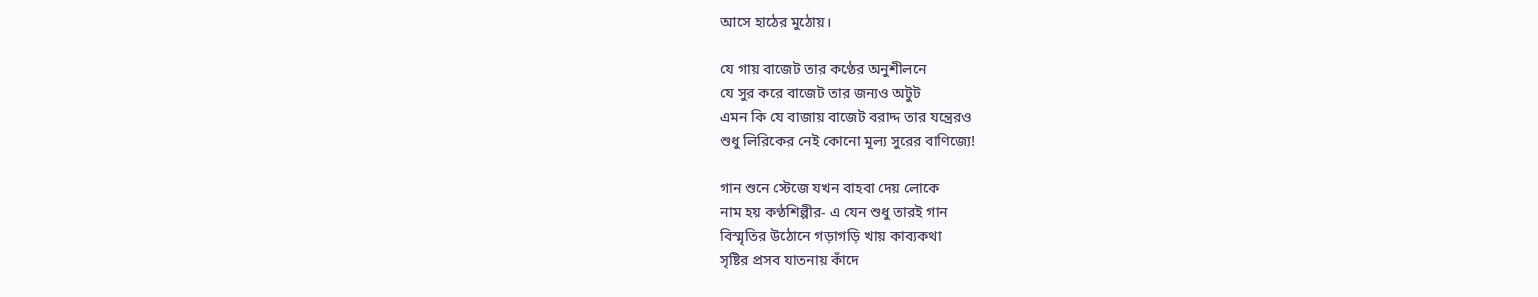আসে হাঠের মুঠোয়।

যে গায় বাজেট তার কণ্ঠের অনুশীলনে
যে সুর করে বাজেট তার জন্যও অটুট
এমন কি যে বাজায় বাজেট বরাদ্দ তার যন্ত্রেরও
শুধু লিরিকের নেই কোনো মূল্য সুরের বাণিজ্যে!

গান শুনে স্টেজে যখন বাহবা দেয় লোকে
নাম হয় কণ্ঠশিল্পীর- এ যেন শুধু তারই গান
বিস্মৃতির উঠোনে গড়াগড়ি খায় কাব্যকথা
সৃষ্টির প্রসব যাতনায় কাঁদে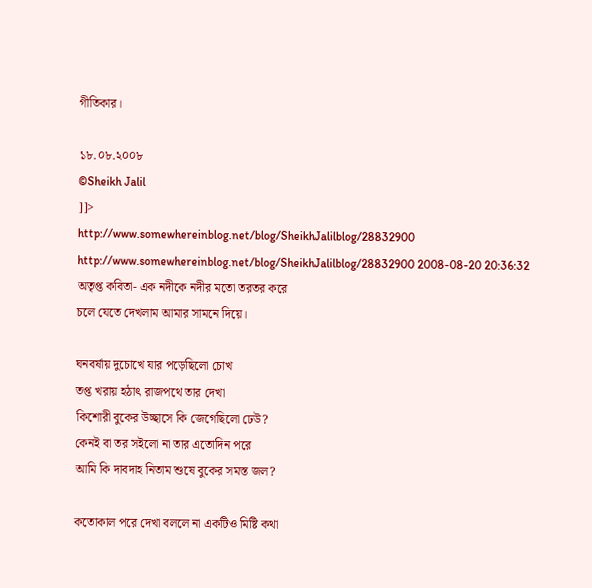গীতিকার।

১৮.০৮.২০০৮
©Sheikh Jalil
]]>
http://www.somewhereinblog.net/blog/SheikhJalilblog/28832900 http://www.somewhereinblog.net/blog/SheikhJalilblog/28832900 2008-08-20 20:36:32
অতৃপ্ত কবিতা- এক নদীকে নদীর মতো তরতর করে
চলে যেতে দেখলাম আমার সামনে দিয়ে।

ঘনবর্ষায় দুচোখে যার পড়েছিলো চোখ
তপ্ত খরায় হঠাৎ রাজপথে তার দেখা
কিশোরী বুকের উচ্ছাসে কি জেগেছিলো ঢেউ?
কেনই বা তর সইলো না তার এতোদিন পরে
আমি কি দাবদাহ নিতাম শুষে বুকের সমস্ত জল?

কতোকাল পরে দেখা বললে না একটিও মিষ্টি কথা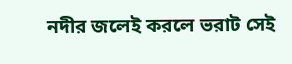নদীর জলেই করলে ভরাট সেই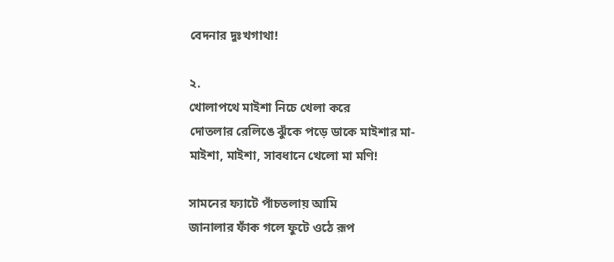বেদনার দুঃখগাথা!

২.
খোলাপথে মাইশা নিচে খেলা করে
দোতলার রেলিঙে ঝুঁকে পড়ে ডাকে মাইশার মা-
মাইশা, মাইশা, সাবধানে খেলো মা মণি!

সামনের ফ্যাটে পাঁচতলায় আমি
জানালার ফাঁক গলে ফুটে ওঠে রূপ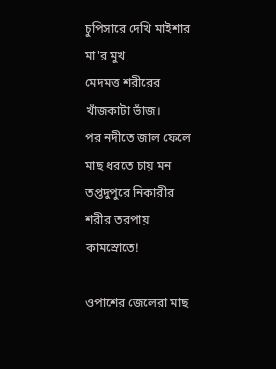চুপিসারে দেখি মাইশার মা'র মুখ
মেদমত্ত শরীরের খাঁজকাটা ভাঁজ।
পর নদীতে জাল ফেলে মাছ ধরতে চায় মন
তপ্তদুপুরে নিকারীর শরীর তরপায় কামস্রোতে!

ওপাশের জেলেরা মাছ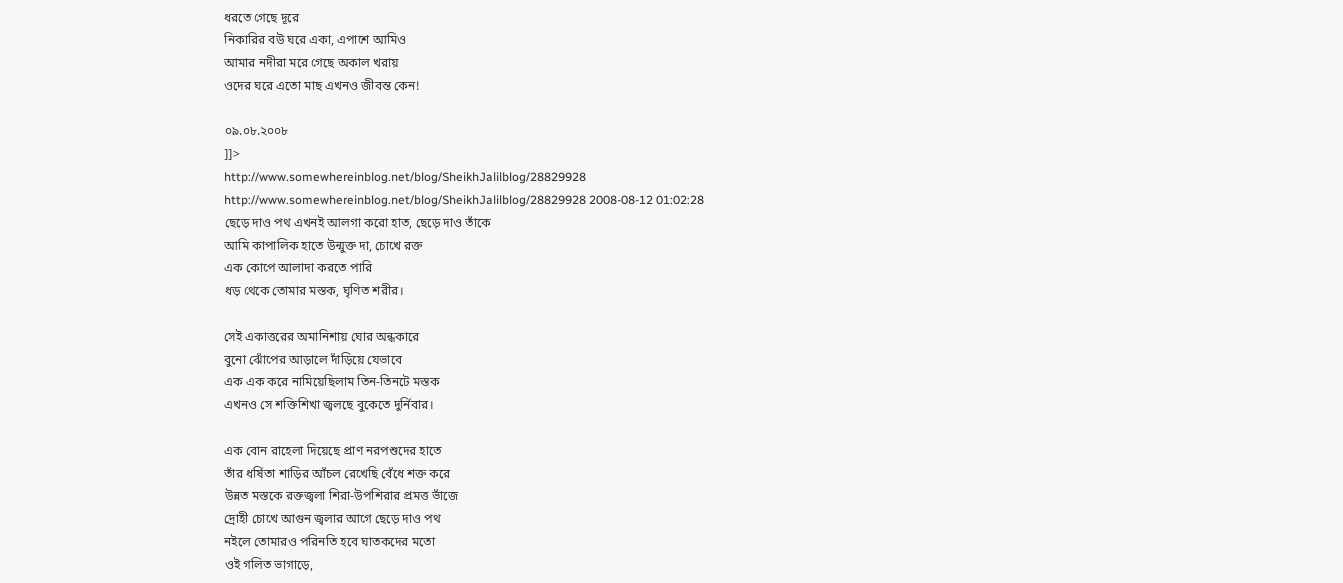ধরতে গেছে দূরে
নিকারির বউ ঘরে একা, এপাশে আমিও
আমার নদীরা মরে গেছে অকাল খরায়
ওদের ঘরে এতো মাছ এখনও জীবন্ত কেন!

০৯.০৮.২০০৮
]]>
http://www.somewhereinblog.net/blog/SheikhJalilblog/28829928 http://www.somewhereinblog.net/blog/SheikhJalilblog/28829928 2008-08-12 01:02:28
ছেড়ে দাও পথ এখনই আলগা করো হাত, ছেড়ে দাও তাঁকে
আমি কাপালিক হাতে উন্মুক্ত দা, চোখে রক্ত
এক কোপে আলাদা করতে পারি
ধড় থেকে তোমার মস্তক, ঘৃণিত শরীর।

সেই একাত্তরের অমানিশায় ঘোর অন্ধকারে
বুনো ঝোঁপের আড়ালে দাঁড়িয়ে যেভাবে
এক এক করে নামিয়েছিলাম তিন-তিনটে মস্তক
এখনও সে শক্তিশিখা জ্বলছে বুকেতে দুর্নিবার।

এক বোন রাহেলা দিয়েছে প্রাণ নরপশুদের হাতে
তাঁর ধর্ষিতা শাড়ির আঁচল রেখেছি বেঁধে শক্ত করে
উন্নত মস্তকে রক্তজ্বলা শিরা-উপশিরার প্রমত্ত ভাঁজে
দ্রোহী চোখে আগুন জ্বলার আগে ছেড়ে দাও পথ
নইলে তোমারও পরিনতি হবে ঘাতকদের মতো
ওই গলিত ভাগাড়ে,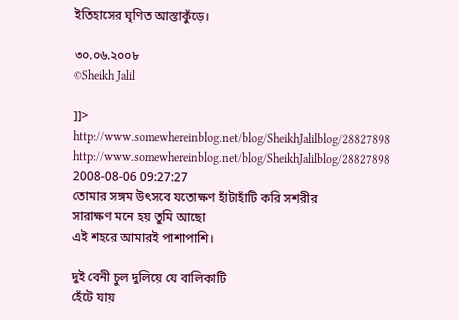ইতিহাসের ঘৃণিত আস্তাকুঁড়ে।

৩০.০৬.২০০৮
©Sheikh Jalil

]]>
http://www.somewhereinblog.net/blog/SheikhJalilblog/28827898 http://www.somewhereinblog.net/blog/SheikhJalilblog/28827898 2008-08-06 09:27:27
তোমার সঙ্গম উৎসবে যতোক্ষণ হাঁটাহাঁটি করি সশরীর
সারাক্ষণ মনে হয় তুমি আছো
এই শহরে আমারই পাশাপাশি।

দুই বেনী চুল দুলিয়ে যে বালিকাটি
হেঁটে যায়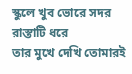স্কুলে খুব ভোরে সদর রাস্তাটি ধরে
তার মুখে দেখি তোমারই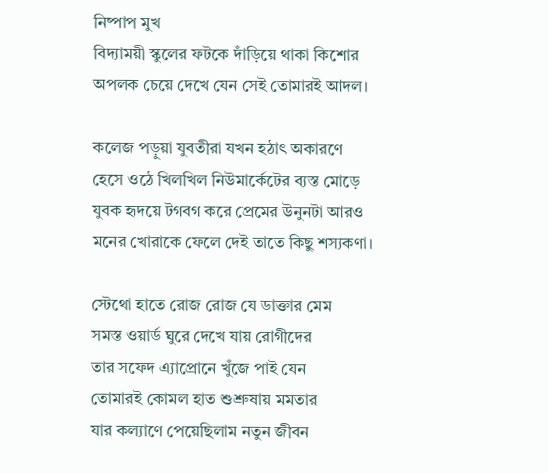নিষ্পাপ মুখ
বিদ্যাময়ী স্কুলের ফটকে দাঁড়িয়ে থাকা কিশোর
অপলক চেয়ে দেখে যেন সেই তোমারই আদল।

কলেজ পড়ুয়া যুবতীরা যখন হঠাৎ অকারণে
হেসে ওঠে খিলখিল নিউমার্কেটের ব্যস্ত মোড়ে
যুবক হৃদয়ে টগবগ করে প্রেমের উনুনটা আরও
মনের খোরাকে ফেলে দেই তাতে কিছু শস্যকণা।

স্টেথো হাতে রোজ রোজ যে ডাক্তার মেম
সমস্ত ওয়ার্ড ঘুরে দেখে যায় রোগীদের
তার সফেদ এ্যাপ্রোনে খুঁজে পাই যেন
তোমারই কোমল হাত শুশ্রুষায় মমতার
যার কল্যাণে পেয়েছিলাম নতুন জীবন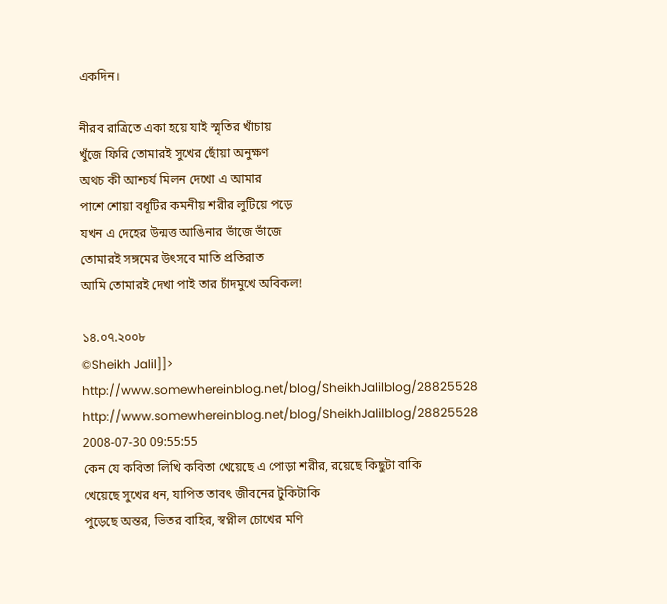একদিন।

নীরব রাত্রিতে একা হয়ে যাই স্মৃতির খাঁচায়
খুঁজে ফিরি তোমারই সুখের ছোঁয়া অনুক্ষণ
অথচ কী আশ্চর্য মিলন দেখো এ আমার
পাশে শোয়া বধূটির কমনীয় শরীর লুটিয়ে পড়ে
যখন এ দেহের উন্মত্ত আঙিনার ভাঁজে ভাঁজে
তোমারই সঙ্গমের উৎসবে মাতি প্রতিরাত
আমি তোমারই দেখা পাই তার চাঁদমুখে অবিকল!

১৪.০৭.২০০৮
©Sheikh Jalil]]>
http://www.somewhereinblog.net/blog/SheikhJalilblog/28825528 http://www.somewhereinblog.net/blog/SheikhJalilblog/28825528 2008-07-30 09:55:55
কেন যে কবিতা লিখি কবিতা খেয়েছে এ পোড়া শরীর, রয়েছে কিছুটা বাকি
খেয়েছে সুখের ধন, যাপিত তাবৎ জীবনের টুকিটাকি
পুড়েছে অন্তর, ভিতর বাহির, স্বপ্নীল চোখের মণি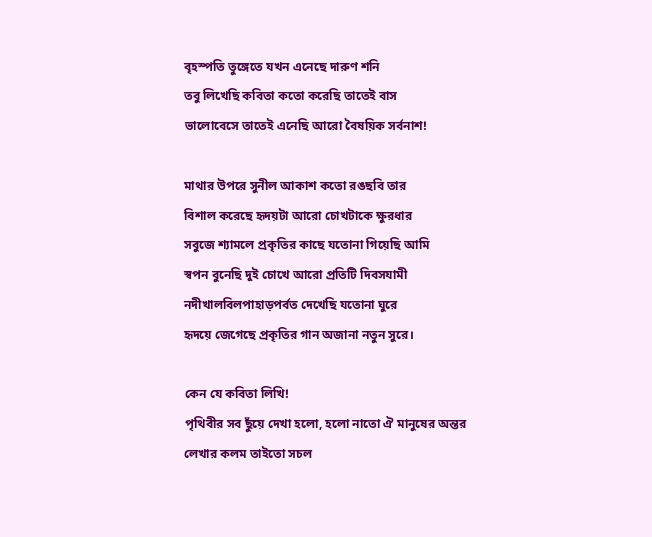বৃহস্পতি তুঙ্গেতে যখন এনেছে দারুণ শনি
তবু লিখেছি কবিতা কতো করেছি তাতেই বাস
ভালোবেসে তাতেই এনেছি আরো বৈষয়িক সর্বনাশ!

মাথার উপরে সুনীল আকাশ কতো রঙছবি তার
বিশাল করেছে হৃদয়টা আরো চোখটাকে ক্ষুরধার
সবুজে শ্যামলে প্রকৃতির কাছে যতোনা গিয়েছি আমি
স্বপন বুনেছি দুই চোখে আরো প্রতিটি দিবসযামী
নদীখালবিলপাহাড়পর্বত দেখেছি যতোনা ঘুরে
হৃদয়ে জেগেছে প্রকৃতির গান অজানা নতুন সুরে।

কেন যে কবিতা লিখি!
পৃথিবীর সব ছুঁয়ে দেখা হলো, হলো নাতো ঐ মানুষের অন্তর
লেখার কলম তাইতো সচল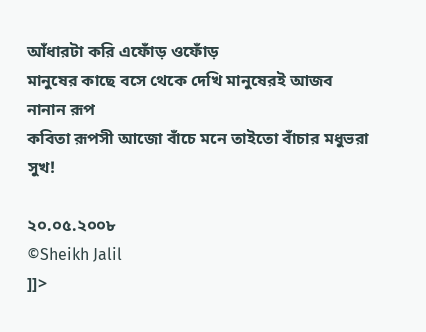আঁধারটা করি এফোঁড় ওফোঁড়
মানুষের কাছে বসে থেকে দেখি মানুষেরই আজব নানান রূপ
কবিতা রূপসী আজো বাঁচে মনে তাইতো বাঁচার মধুভরা সুখ!

২০.০৫.২০০৮
©Sheikh Jalil
]]>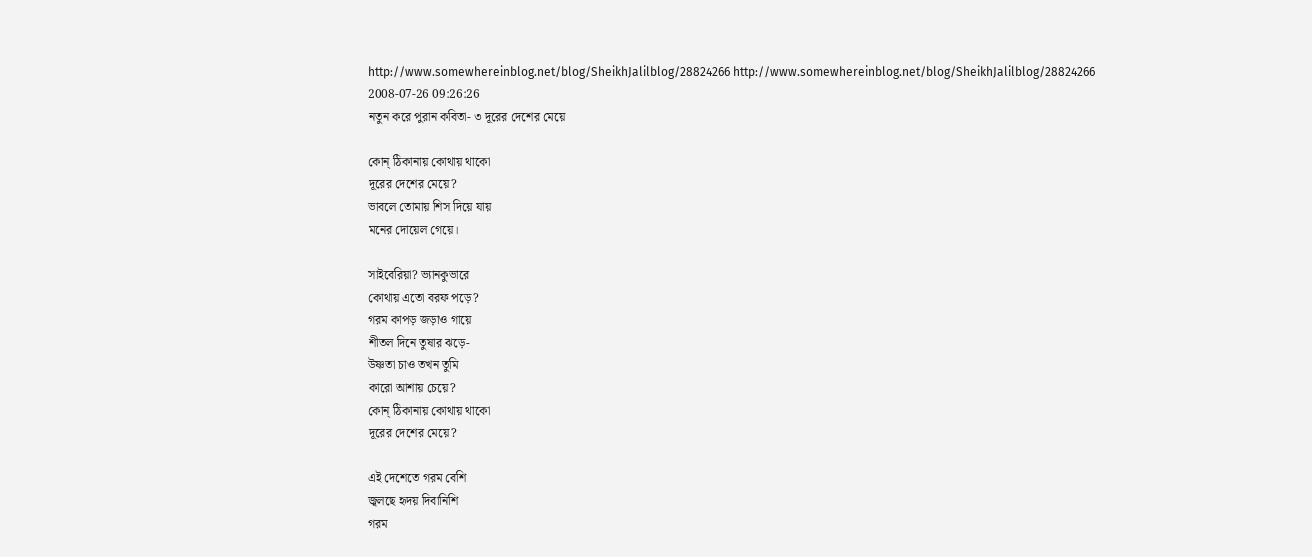http://www.somewhereinblog.net/blog/SheikhJalilblog/28824266 http://www.somewhereinblog.net/blog/SheikhJalilblog/28824266 2008-07-26 09:26:26
নতুন করে পুরান কবিতা- ৩ দূরের দেশের মেয়ে

কোন্ ঠিকানায় কোথায় থাকো
দূরের দেশের মেয়ে?
ভাবলে তোমায় শিস দিয়ে যায়
মনের দোয়েল গেয়ে।

সাইবেরিয়া? ভ্যানকুভারে
কোথায় এতো বরফ পড়ে?
গরম কাপড় জড়াও গায়ে
শীতল দিনে তুষার ঝড়ে-
উষ্ণতা চাও তখন তুমি
কারো আশায় চেয়ে?
কোন্ ঠিকানায় কোথায় থাকো
দূরের দেশের মেয়ে?

এই দেশেতে গরম বেশি
জ্বলছে হৃদয় দিবানিশি
গরম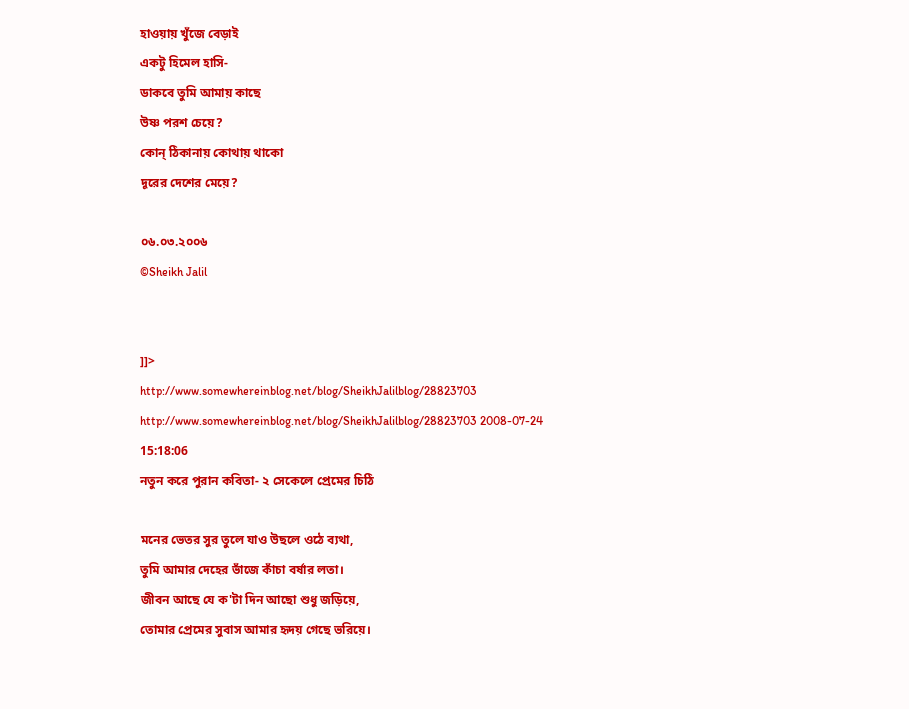হাওয়ায় খুঁজে বেড়াই
একটু হিমেল হাসি-
ডাকবে তুমি আমায় কাছে
উষ্ণ পরশ চেয়ে?
কোন্ ঠিকানায় কোথায় থাকো
দূরের দেশের মেয়ে?

০৬.০৩.২০০৬
©Sheikh Jalil


]]>
http://www.somewhereinblog.net/blog/SheikhJalilblog/28823703 http://www.somewhereinblog.net/blog/SheikhJalilblog/28823703 2008-07-24 15:18:06
নতুন করে পুরান কবিতা- ২ সেকেলে প্রেমের চিঠি

মনের ভেতর সুর তুলে যাও উছলে ওঠে ব্যথা,
তুমি আমার দেহের ভাঁজে কাঁচা বর্ষার লতা।
জীবন আছে যে ক'টা দিন আছো শুধু জড়িয়ে,
তোমার প্রেমের সুবাস আমার হৃদয় গেছে ভরিয়ে।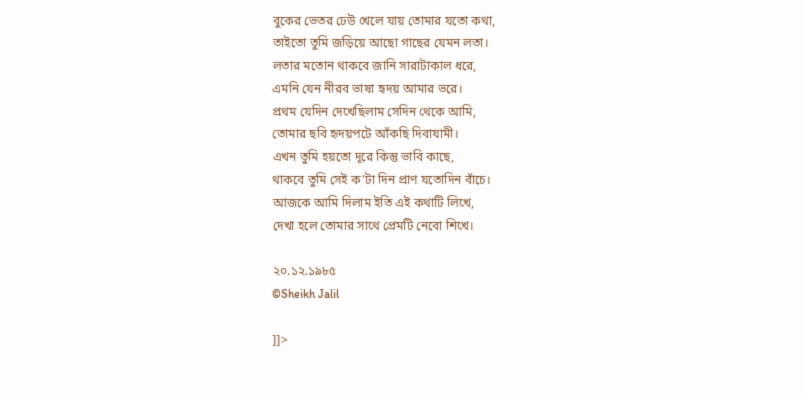বুকের ভেতর ঢেউ খেলে যায় তোমার যতো কথা,
তাইতো তুমি জড়িয়ে আছো গাছের যেমন লতা।
লতার মতোন থাকবে জানি সারাটাকাল ধরে,
এমনি যেন নীরব ভাষা হৃদয় আমার ভরে।
প্রথম যেদিন দেখেছিলাম সেদিন থেকে আমি,
তোমার ছবি হৃদয়পটে আঁকছি দিবাযামী।
এখন তুমি হয়তো দূরে কিন্তু ভাবি কাছে,
থাকবে তুমি সেই ক'টা দিন প্রাণ যতোদিন বাঁচে।
আজকে আমি দিলাম ইতি এই কথাটি লিখে,
দেখা হলে তোমার সাথে প্রেমটি নেবো শিখে।

২০.১২.১৯৮৫
©Sheikh Jalil

]]>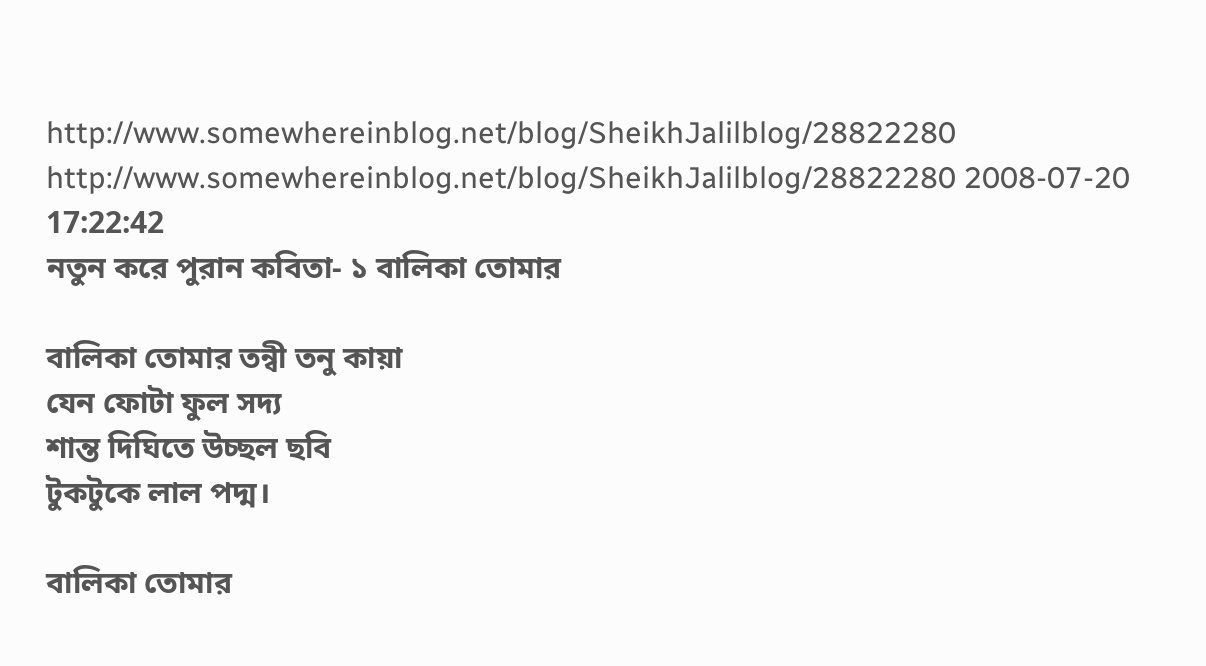http://www.somewhereinblog.net/blog/SheikhJalilblog/28822280 http://www.somewhereinblog.net/blog/SheikhJalilblog/28822280 2008-07-20 17:22:42
নতুন করে পুরান কবিতা- ১ বালিকা তোমার

বালিকা তোমার তন্বী তনু কায়া
যেন ফোটা ফুল সদ্য
শান্ত দিঘিতে উচ্ছল ছবি
টুকটুকে লাল পদ্ম।

বালিকা তোমার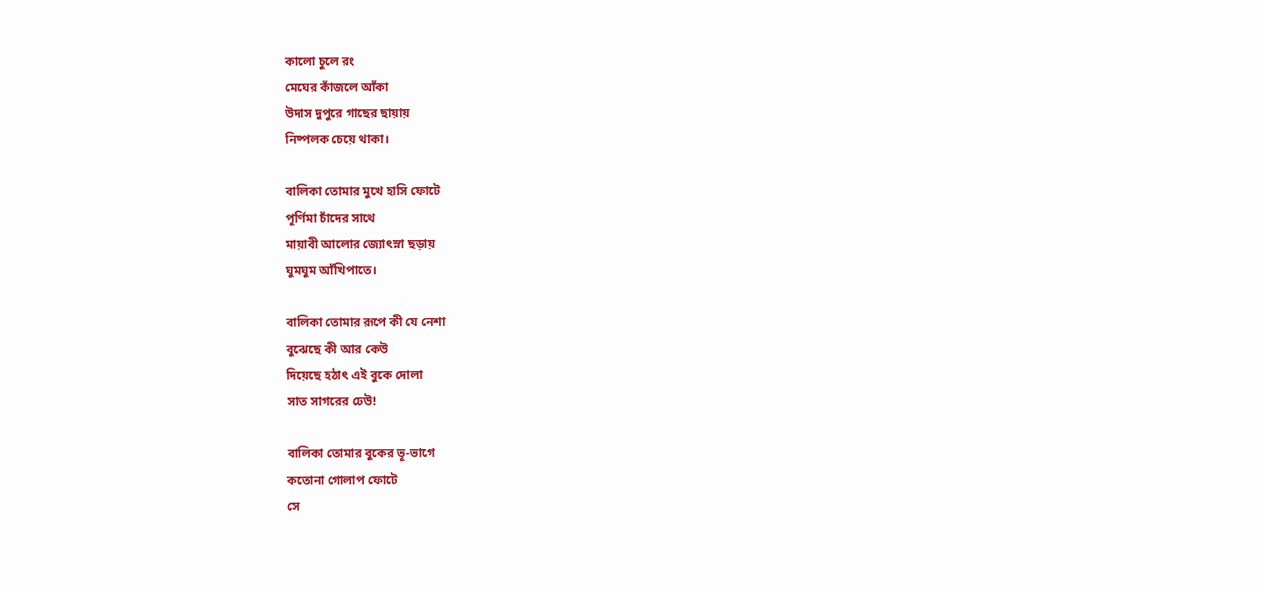কালো চুলে রং
মেঘের কাঁজলে আঁকা
উদাস দুপুরে গাছের ছায়ায়
নিষ্পলক চেয়ে থাকা।

বালিকা তোমার মুখে হাসি ফোটে
পূর্ণিমা চাঁদের সাথে
মায়াবী আলোর জ্যোৎস্না ছড়ায়
ঘুমঘুম আঁখিপাতে।

বালিকা তোমার রূপে কী যে নেশা
বুঝেছে কী আর কেউ
দিয়েছে হঠাৎ এই বুকে দোলা
সাত সাগরের ঢেউ!

বালিকা তোমার বুকের ভূ-ভাগে
কতোনা গোলাপ ফোটে
সে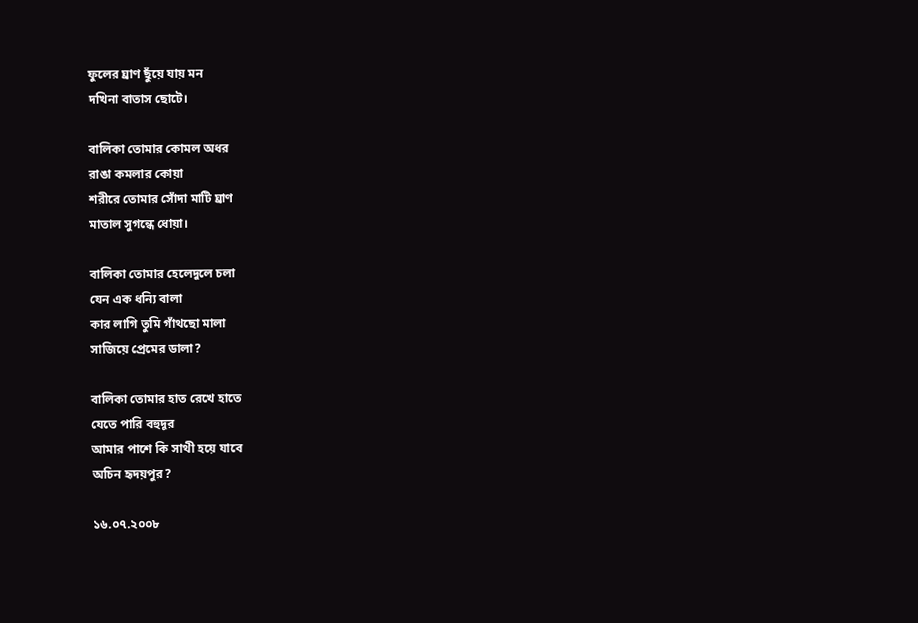ফুলের ঘ্রাণ ছুঁয়ে যায় মন
দখিনা বাতাস ছোটে।

বালিকা তোমার কোমল অধর
রাঙা কমলার কোয়া
শরীরে তোমার সোঁদা মাটি ঘ্রাণ
মাতাল সুগন্ধে ধোয়া।

বালিকা তোমার হেলেদুলে চলা
যেন এক ধন্যি বালা
কার লাগি তুমি গাঁথছো মালা
সাজিয়ে প্রেমের ডালা?

বালিকা তোমার হাত রেখে হাতে
যেতে পারি বহুদূর
আমার পাশে কি সাথী হয়ে যাবে
অচিন হৃদয়পুর?

১৬.০৭.২০০৮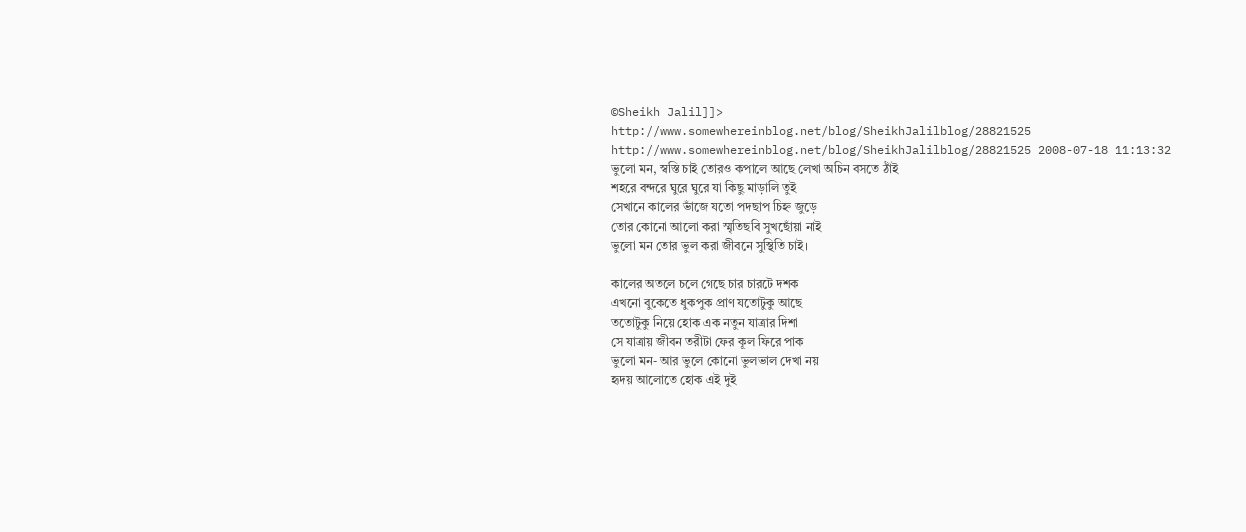©Sheikh Jalil]]>
http://www.somewhereinblog.net/blog/SheikhJalilblog/28821525 http://www.somewhereinblog.net/blog/SheikhJalilblog/28821525 2008-07-18 11:13:32
ভুলো মন, স্বস্তি চাই তোরও কপালে আছে লেখা অচিন বসতে ঠাঁই
শহরে বন্দরে ঘুরে ঘুরে যা কিছু মাড়ালি তুই
সেখানে কালের ভাঁজে যতো পদছাপ চিহ্ন জুড়ে
তোর কোনো আলো করা স্মৃতিছবি সুখছোঁয়া নাই
ভুলো মন তোর ভুল করা জীবনে সুস্থিতি চাই।

কালের অতলে চলে গেছে চার চারটে দশক
এখনো বুকেতে ধুকপুক প্রাণ যতোটুকু আছে
ততোটুকু নিয়ে হোক এক নতুন যাত্রার দিশা
সে যাত্রায় জীবন তরীটা ফের কূল ফিরে পাক
ভুলো মন- আর ভুলে কোনো ভুলভাল দেখা নয়
হৃদয় আলোতে হোক এই দুই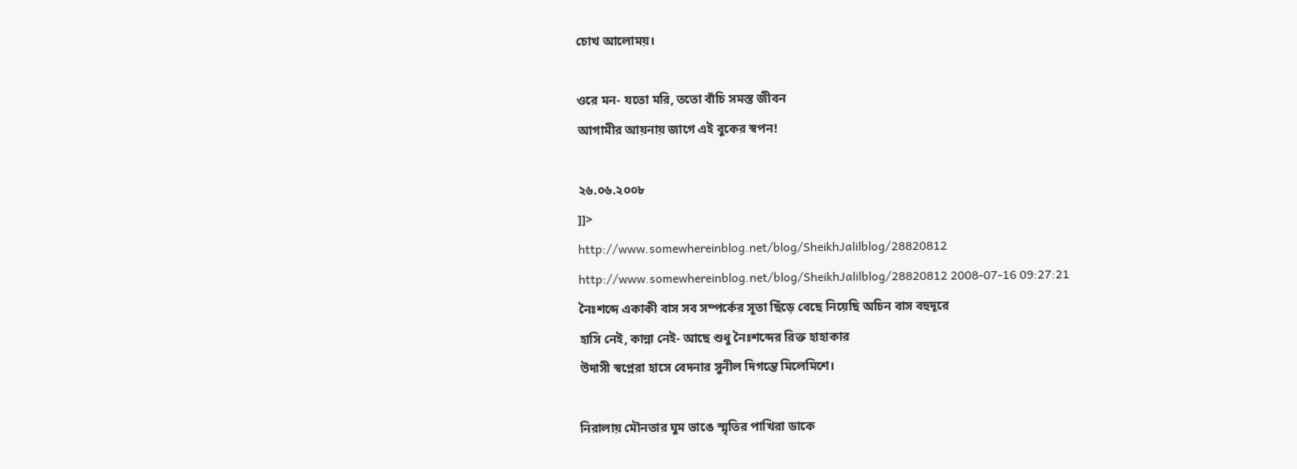চোখ আলোময়।

ওরে মন- যতো মরি, ততো বাঁচি সমস্ত জীবন
আগামীর আয়নায় জাগে এই বুকের স্বপন!

২৬.০৬.২০০৮
]]>
http://www.somewhereinblog.net/blog/SheikhJalilblog/28820812 http://www.somewhereinblog.net/blog/SheikhJalilblog/28820812 2008-07-16 09:27:21
নৈঃশব্দে একাকী বাস সব সম্পর্কের সূতা ছিঁড়ে বেছে নিয়েছি অচিন বাস বহুদূরে
হাসি নেই, কান্না নেই- আছে শুধু নৈঃশব্দের রিক্ত হাহাকার
উদাসী স্বপ্নেরা হাসে বেদনার সুনীল দিগন্তে মিলেমিশে।

নিরালায় মৌনতার ঘুম ভাঙে স্মৃতির পাখিরা ডাকে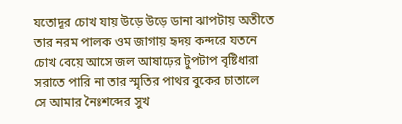যতোদূর চোখ যায় উড়ে উড়ে ডানা ঝাপটায় অতীতে
তার নরম পালক ওম জাগায় হৃদয় কন্দরে যতনে
চোখ বেয়ে আসে জল আষাঢ়ের টুপটাপ বৃষ্টিধারা
সরাতে পারি না তার স্মৃতির পাথর বুকের চাতালে
সে আমার নৈঃশব্দের সুখ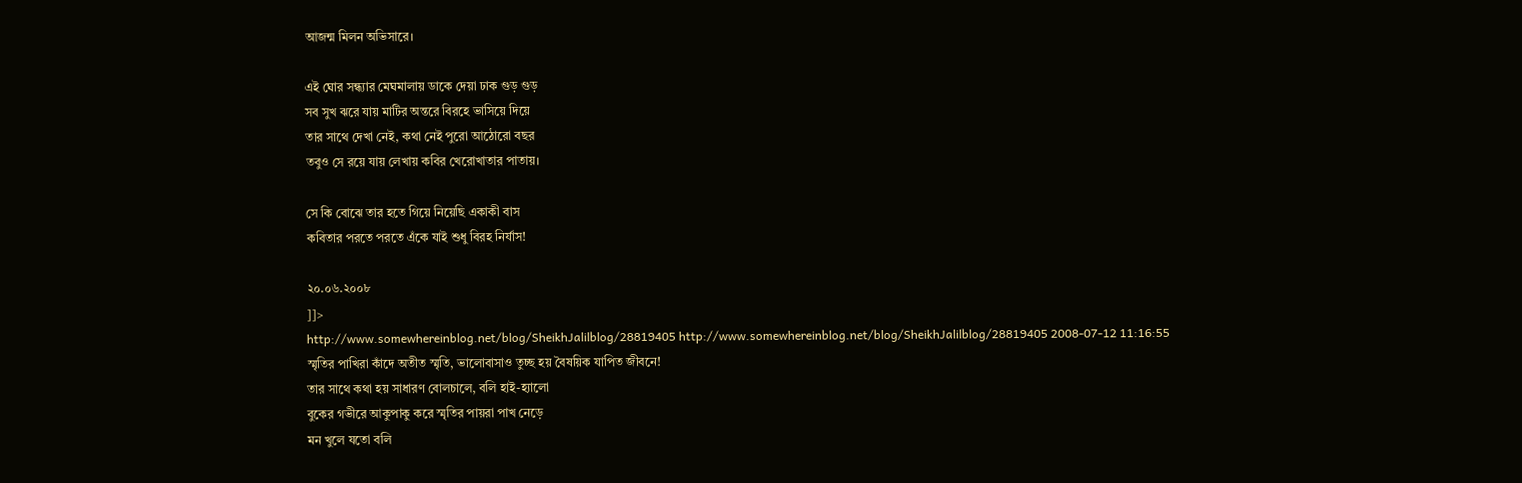আজন্ম মিলন অভিসারে।

এই ঘোর সন্ধ্যার মেঘমালায় ডাকে দেয়া ঢাক গুড় গুড়
সব সুখ ঝরে যায় মাটির অন্তরে বিরহে ভাসিয়ে দিয়ে
তার সাথে দেখা নেই, কথা নেই পুরো আঠোরো বছর
তবুও সে রয়ে যায় লেখায় কবির খেরোখাতার পাতায়।

সে কি বোঝে তার হতে গিয়ে নিয়েছি একাকী বাস
কবিতার পরতে পরতে এঁকে যাই শুধু বিরহ নির্যাস!

২০.০৬.২০০৮
]]>
http://www.somewhereinblog.net/blog/SheikhJalilblog/28819405 http://www.somewhereinblog.net/blog/SheikhJalilblog/28819405 2008-07-12 11:16:55
স্মৃতির পাখিরা কাঁদে অতীত স্মৃতি, ভালোবাসাও তুচ্ছ হয় বৈষয়িক যাপিত জীবনে!
তার সাথে কথা হয় সাধারণ বোলচালে, বলি হাই-হ্যালো
বুকের গভীরে আকুপাকু করে স্মৃতির পায়রা পাখ নেড়ে
মন খুলে যতো বলি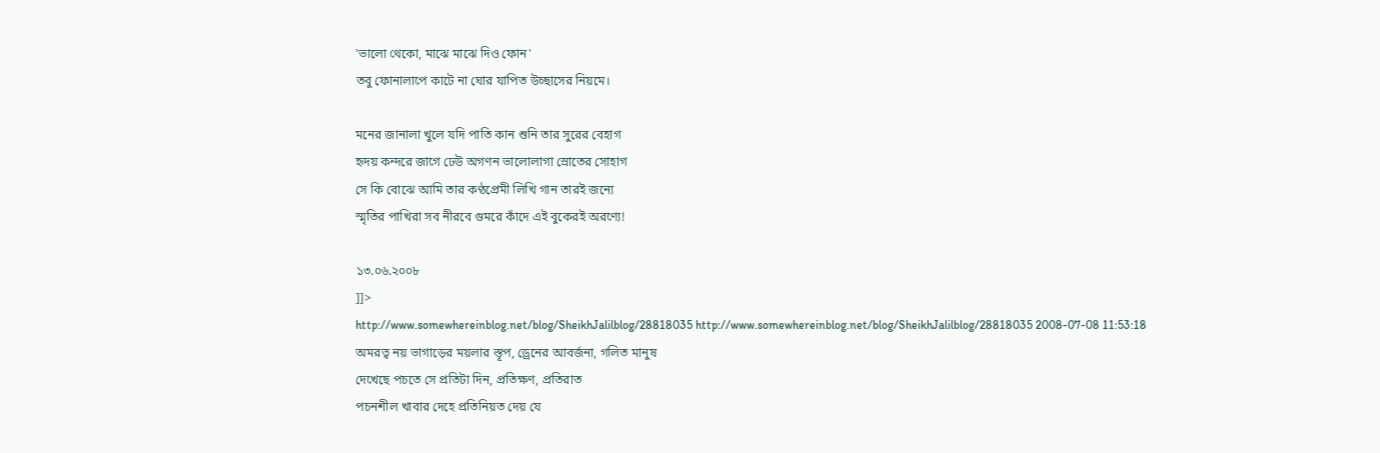'ভালো থেকো, মাঝে মাঝে দিও ফোন'
তবু ফোনালাপে কাটে না ঘোর যাপিত উচ্ছাসের নিয়মে।

মনের জানালা খুলে যদি পাতি কান শুনি তার সুরের বেহাগ
হৃদয় কন্দরে জাগে ঢেউ অগণন ভালোলাগা স্রোতের সোহাগ
সে কি বোঝে আমি তার কণ্ঠপ্রেমী লিখি গান তারই জন্যে
স্মৃতির পাখিরা সব নীরবে গুমরে কাঁদে এই বুকেরই অরণ্যে!

১৩.০৬.২০০৮
]]>
http://www.somewhereinblog.net/blog/SheikhJalilblog/28818035 http://www.somewhereinblog.net/blog/SheikhJalilblog/28818035 2008-07-08 11:53:18
অমরত্ব নয় ভাগাড়ের ময়লার স্তূপ, ড্রেনের আবর্জনা, গলিত মানুষ
দেখেছে পচতে সে প্রতিটা দিন, প্রতিক্ষণ, প্রতিরাত
পচনশীল খাবার দেহে প্রতিনিয়ত দেয় যে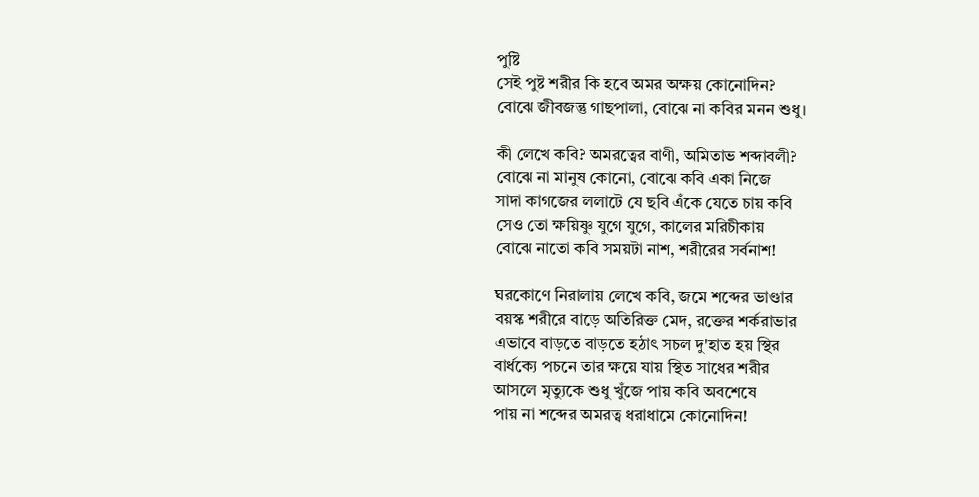পুষ্টি
সেই পুষ্ট শরীর কি হবে অমর অক্ষয় কোনোদিন?
বোঝে জীবজন্তু গাছপালা, বোঝে না কবির মনন শুধু।

কী লেখে কবি? অমরত্বের বাণী, অমিতাভ শব্দাবলী?
বোঝে না মানুষ কোনো, বোঝে কবি একা নিজে
সাদা কাগজের ললাটে যে ছবি এঁকে যেতে চায় কবি
সেও তো ক্ষয়িষ্ণু যুগে যুগে, কালের মরিচীকায়
বোঝে নাতো কবি সময়টা নাশ, শরীরের সর্বনাশ!

ঘরকোণে নিরালায় লেখে কবি, জমে শব্দের ভাণ্ডার
বয়স্ক শরীরে বাড়ে অতিরিক্ত মেদ, রক্তের শর্করাভার
এভাবে বাড়তে বাড়তে হঠাৎ সচল দু'হাত হয় স্থির
বার্ধক্যে পচনে তার ক্ষয়ে যায় স্থিত সাধের শরীর
আসলে মৃত্যুকে শুধু খুঁজে পায় কবি অবশেষে
পায় না শব্দের অমরত্ব ধরাধামে কোনোদিন!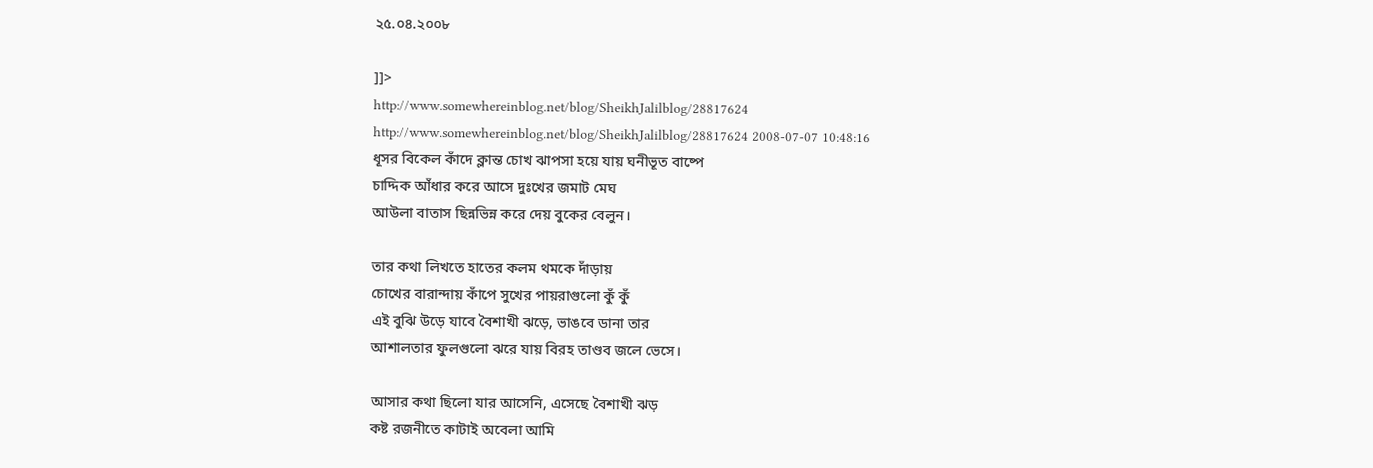২৫.০৪.২০০৮

]]>
http://www.somewhereinblog.net/blog/SheikhJalilblog/28817624 http://www.somewhereinblog.net/blog/SheikhJalilblog/28817624 2008-07-07 10:48:16
ধূসর বিকেল কাঁদে ক্লান্ত চোখ ঝাপসা হয়ে যায় ঘনীভূত বাষ্পে
চাদ্দিক আঁধার করে আসে দুঃখের জমাট মেঘ
আউলা বাতাস ছিন্নভিন্ন করে দেয় বুকের বেলুন।

তার কথা লিখতে হাতের কলম থমকে দাঁড়ায়
চোখের বারান্দায় কাঁপে সুখের পায়রাগুলো কুঁ কুঁ
এই বুঝি উড়ে যাবে বৈশাখী ঝড়ে, ভাঙবে ডানা তার
আশালতার ফুলগুলো ঝরে যায় বিরহ তাণ্ডব জলে ভেসে।

আসার কথা ছিলো যার আসেনি, এসেছে বৈশাখী ঝড়
কষ্ট রজনীতে কাটাই অবেলা আমি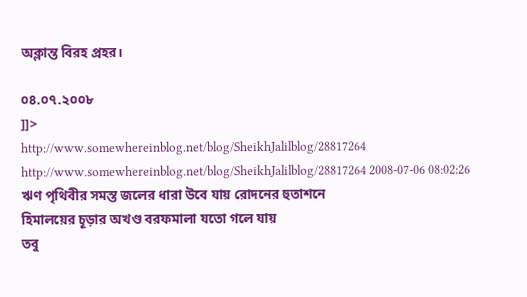অক্লান্ত বিরহ প্রহর।

০৪.০৭.২০০৮
]]>
http://www.somewhereinblog.net/blog/SheikhJalilblog/28817264 http://www.somewhereinblog.net/blog/SheikhJalilblog/28817264 2008-07-06 08:02:26
ঋণ পৃথিবীর সমস্ত জলের ধারা উবে যায় রোদনের হুতাশনে
হিমালয়ের চূড়ার অখণ্ড বরফমালা যতো গলে যায়
তবু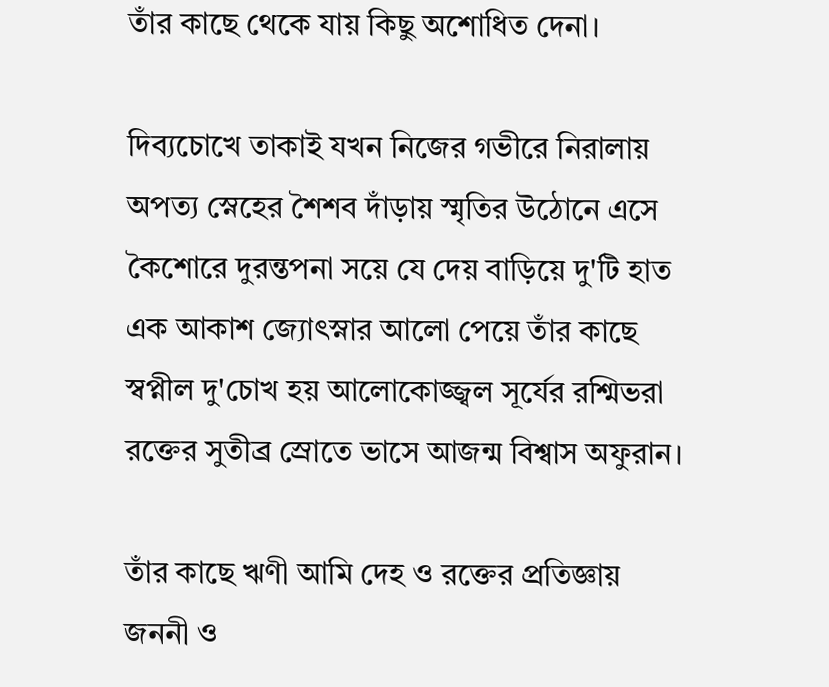তাঁর কাছে থেকে যায় কিছু অশোধিত দেনা।

দিব্যচোখে তাকাই যখন নিজের গভীরে নিরালায়
অপত্য স্নেহের শৈশব দাঁড়ায় স্মৃতির উঠোনে এসে
কৈশোরে দুরন্তপনা সয়ে যে দেয় বাড়িয়ে দু'টি হাত
এক আকাশ জ্যোৎস্নার আলো পেয়ে তাঁর কাছে
স্বপ্নীল দু'চোখ হয় আলোকোজ্জ্বল সূর্যের রশ্মিভরা
রক্তের সুতীব্র স্রোতে ভাসে আজন্ম বিশ্বাস অফুরান।

তাঁর কাছে ঋণী আমি দেহ ও রক্তের প্রতিজ্ঞায়
জননী ও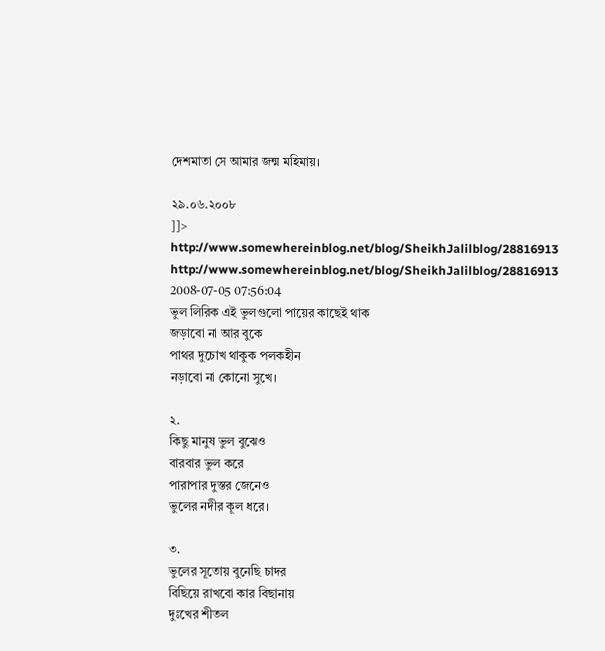দেশমাতা সে আমার জন্ম মহিমায়।

২৯.০৬.২০০৮
]]>
http://www.somewhereinblog.net/blog/SheikhJalilblog/28816913 http://www.somewhereinblog.net/blog/SheikhJalilblog/28816913 2008-07-05 07:56:04
ভুল লিরিক এই ভুলগুলো পায়ের কাছেই থাক
জড়াবো না আর বুকে
পাথর দুচোখ থাকুক পলকহীন
নড়াবো না কোনো সুখে।

২.
কিছু মানুষ ভুল বুঝেও
বারবার ভুল করে
পারাপার দুস্তর জেনেও
ভুলের নদীর কূল ধরে।

৩.
ভুলের সূতোয় বুনেছি চাদর
বিছিয়ে রাখবো কার বিছানায়
দুঃখের শীতল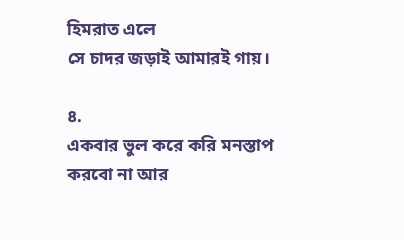হিমরাত এলে
সে চাদর জড়াই আমারই গায়।

৪.
একবার ভুল করে করি মনস্তাপ
করবো না আর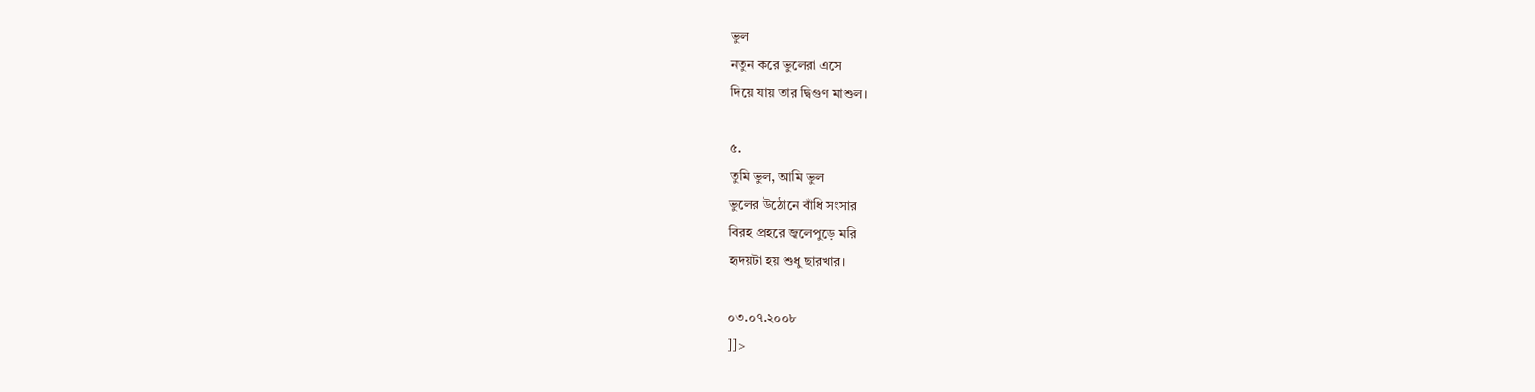ভুল
নতুন করে ভুলেরা এসে
দিয়ে যায় তার দ্বিগুণ মাশুল।

৫.
তুমি ভুল, আমি ভুল
ভুলের উঠোনে বাঁধি সংসার
বিরহ প্রহরে জ্বলেপুড়ে মরি
হৃদয়টা হয় শুধু ছারখার।

০৩.০৭.২০০৮
]]>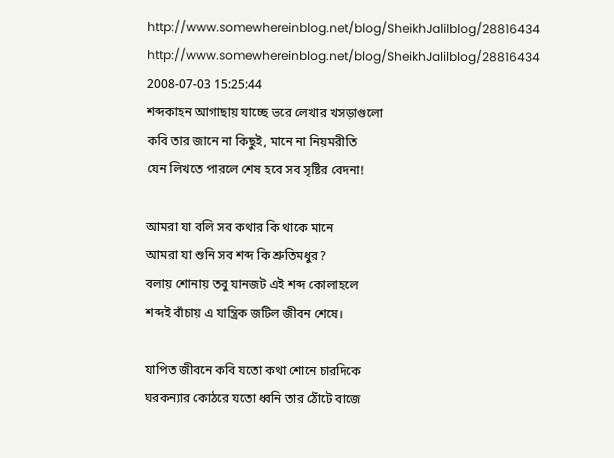http://www.somewhereinblog.net/blog/SheikhJalilblog/28816434 http://www.somewhereinblog.net/blog/SheikhJalilblog/28816434 2008-07-03 15:25:44
শব্দকাহন আগাছায় যাচ্ছে ভরে লেখার খসড়াগুলো
কবি তার জানে না কিছুই, মানে না নিয়মরীতি
যেন লিখতে পারলে শেষ হবে সব সৃষ্টির বেদনা!

আমরা যা বলি সব কথার কি থাকে মানে
আমরা যা শুনি সব শব্দ কি শ্রুতিমধুর?
বলায় শোনায় তবু যানজট এই শব্দ কোলাহলে
শব্দই বাঁচায় এ যান্ত্রিক জটিল জীবন শেষে।

যাপিত জীবনে কবি যতো কথা শোনে চারদিকে
ঘরকন্যার কোঠরে যতো ধ্বনি তার ঠোঁটে বাজে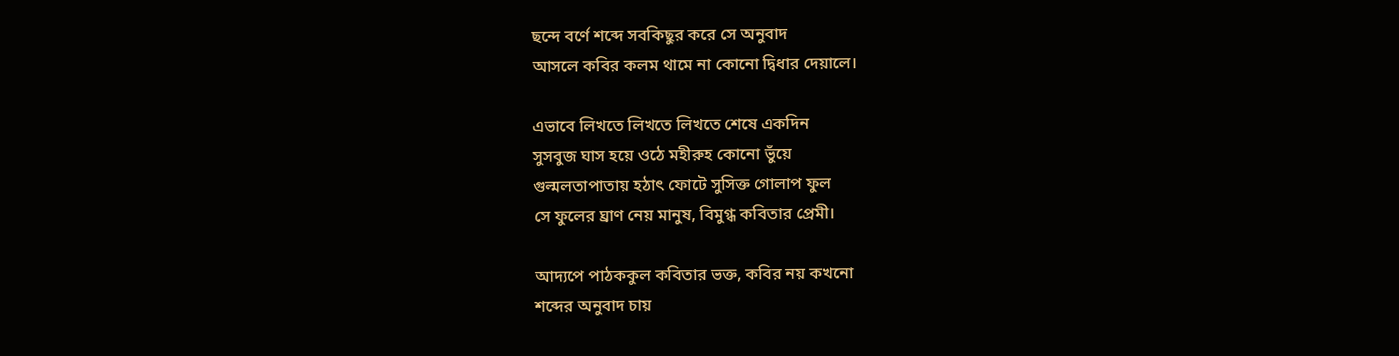ছন্দে বর্ণে শব্দে সবকিছুর করে সে অনুবাদ
আসলে কবির কলম থামে না কোনো দ্বিধার দেয়ালে।

এভাবে লিখতে লিখতে লিখতে শেষে একদিন
সুসবুজ ঘাস হয়ে ওঠে মহীরুহ কোনো ভুঁয়ে
গুল্মলতাপাতায় হঠাৎ ফোটে সুসিক্ত গোলাপ ফুল
সে ফুলের ঘ্রাণ নেয় মানুষ, বিমুগ্ধ কবিতার প্রেমী।

আদ্যপে পাঠককুল কবিতার ভক্ত, কবির নয় কখনো
শব্দের অনুবাদ চায়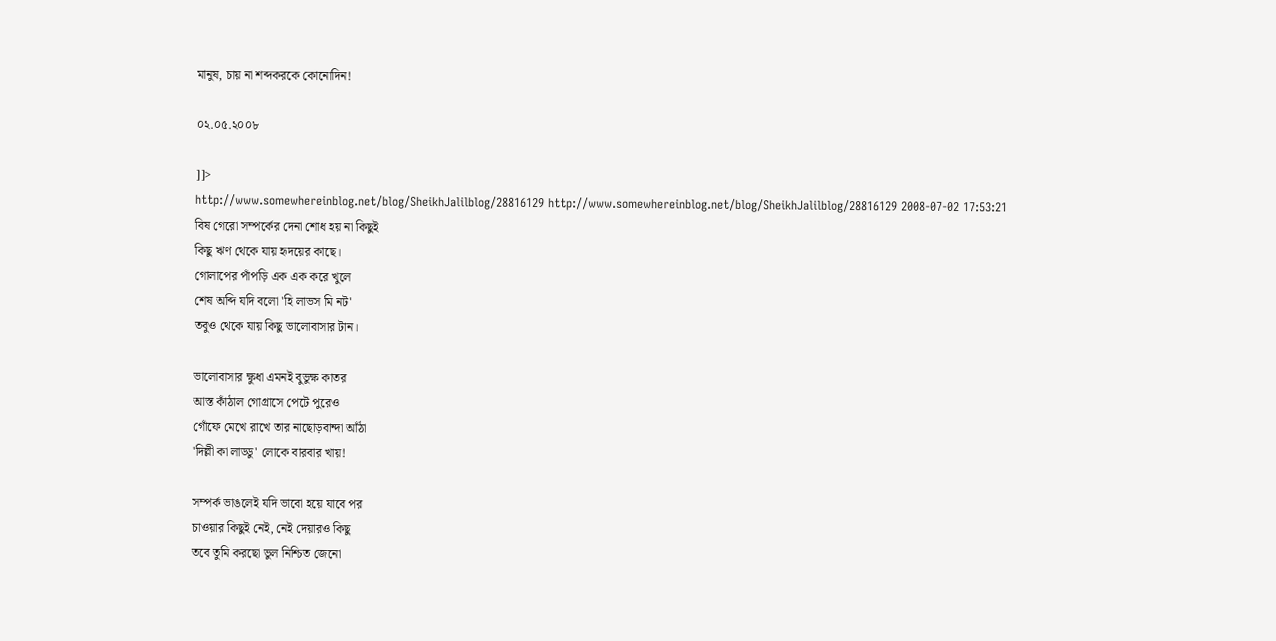মানুষ, চায় না শব্দকরকে কোনোদিন!

০২.০৫.২০০৮

]]>
http://www.somewhereinblog.net/blog/SheikhJalilblog/28816129 http://www.somewhereinblog.net/blog/SheikhJalilblog/28816129 2008-07-02 17:53:21
বিষ গেরো সম্পর্কের দেনা শোধ হয় না কিছুই
কিছু ঋণ থেকে যায় হৃদয়ের কাছে।
গোলাপের পাঁপড়ি এক এক করে খুলে
শেষ অব্দি যদি বলো 'হি লাভস মি নট'
তবুও থেকে যায় কিছু ভালোবাসার টান।

ভালোবাসার ক্ষুধা এমনই বুভুক্ষ কাতর
আস্ত কাঁঠাল গোগ্রাসে পেটে পুরেও
গোঁফে মেখে রাখে তার নাছোড়বান্দা আঁঠা
'দিল্লী কা লাড্ডু' লোকে বারবার খায়!

সম্পর্ক ভাঙলেই যদি ভাবো হয়ে যাবে পর
চাওয়ার কিছুই নেই, নেই দেয়ারও কিছু
তবে তুমি করছো ভুল নিশ্চিত জেনো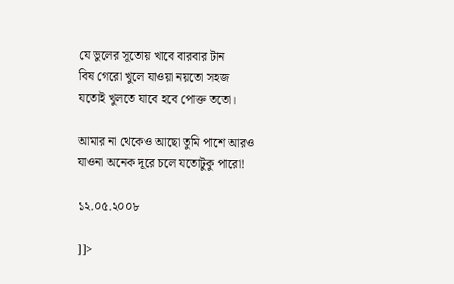যে ভুলের সূতোয় খাবে বারবার টান
বিষ গেরো খুলে যাওয়া নয়তো সহজ
যতোই খুলতে যাবে হবে পোক্ত ততো।

আমার না থেকেও আছো তুমি পাশে আরও
যাওনা অনেক দূরে চলে যতোটুকু পারো!

১২.০৫.২০০৮

]]>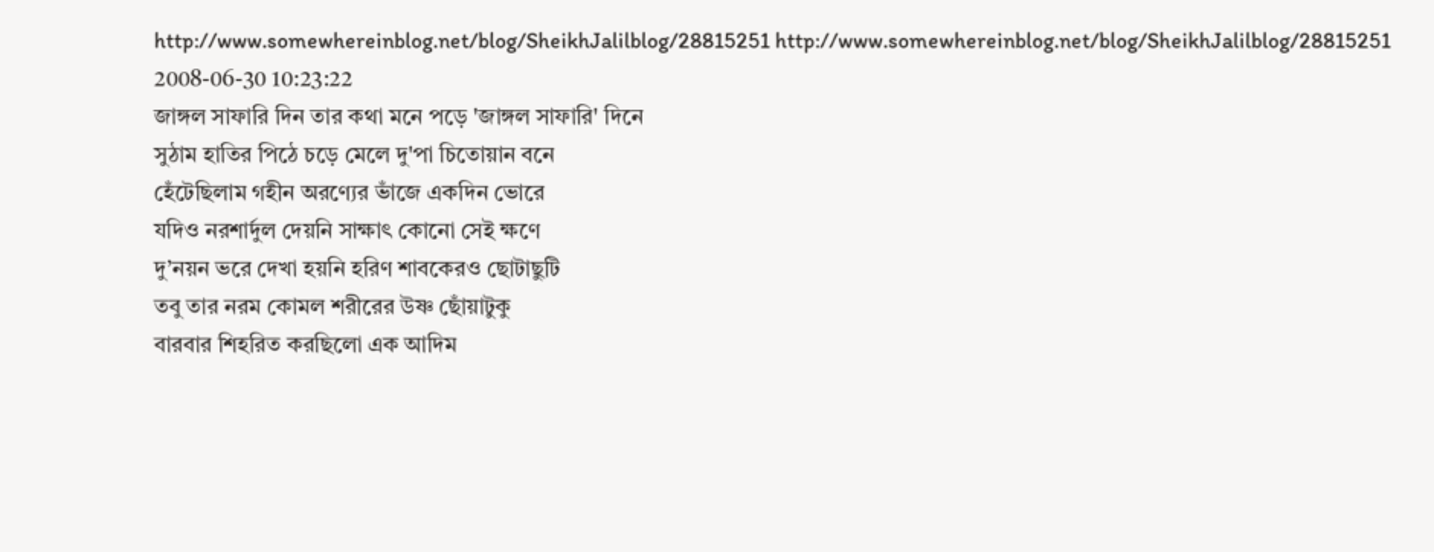http://www.somewhereinblog.net/blog/SheikhJalilblog/28815251 http://www.somewhereinblog.net/blog/SheikhJalilblog/28815251 2008-06-30 10:23:22
জাঙ্গল সাফারি দিন তার কথা মনে পড়ে 'জাঙ্গল সাফারি' দিনে
সুঠাম হাতির পিঠে চড়ে মেলে দু'পা চিতোয়ান বনে
হেঁটেছিলাম গহীন অরণ্যের ভাঁজে একদিন ভোরে
যদিও নরশার্দুল দেয়নি সাক্ষাৎ কোনো সেই ক্ষণে
দু’নয়ন ভরে দেখা হয়নি হরিণ শাবকেরও ছোটাছুটি
তবু তার নরম কোমল শরীরের উষ্ণ ছোঁয়াটুকু
বারবার শিহরিত করছিলো এক আদিম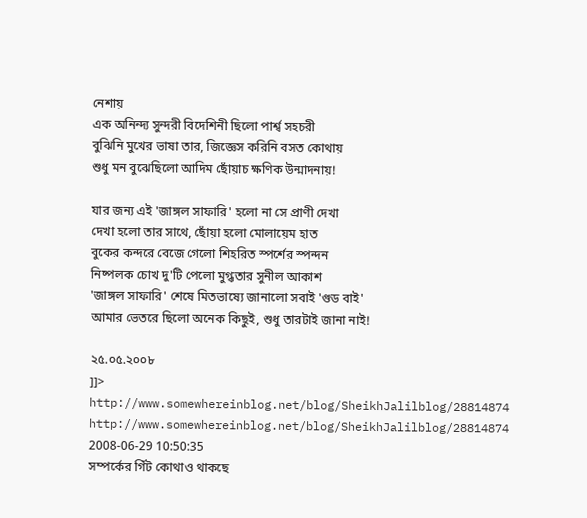নেশায়
এক অনিন্দ্য সুন্দরী বিদেশিনী ছিলো পার্শ্ব সহচরী
বুঝিনি মুখের ভাষা তার, জিজ্ঞেস করিনি বসত কোথায়
শুধু মন বুঝেছিলো আদিম ছোঁয়াচ ক্ষণিক উন্মাদনায়!

যার জন্য এই 'জাঙ্গল সাফারি' হলো না সে প্রাণী দেখা
দেখা হলো তার সাথে, ছোঁয়া হলো মোলায়েম হাত
বুকের কন্দরে বেজে গেলো শিহরিত স্পর্শের স্পন্দন
নিষ্পলক চোখ দু'টি পেলো মুগ্ধতার সুনীল আকাশ
'জাঙ্গল সাফারি' শেষে মিতভাষ্যে জানালো সবাই 'গুড বাই'
আমার ভেতরে ছিলো অনেক কিছুই, শুধু তারটাই জানা নাই!

২৫.০৫.২০০৮
]]>
http://www.somewhereinblog.net/blog/SheikhJalilblog/28814874 http://www.somewhereinblog.net/blog/SheikhJalilblog/28814874 2008-06-29 10:50:35
সম্পর্কের গিঁট কোথাও থাকছে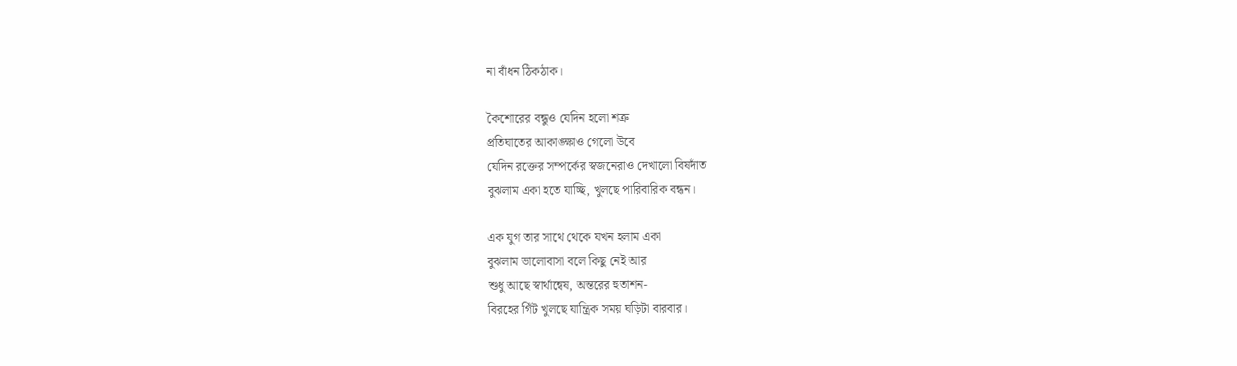না বাঁধন ঠিকঠাক।

কৈশোরের বন্ধুও যেদিন হলো শত্রু
প্রতিঘাতের আকাঙ্ক্ষাও গেলো উবে
যেদিন রক্তের সম্পর্কের স্বজনেরাও দেখালো বিষদাঁত
বুঝলাম একা হতে যাচ্ছি, খুলছে পারিবারিক বন্ধন।

এক যুগ তার সাথে থেকে যখন হলাম একা
বুঝলাম ভালোবাসা বলে কিছু নেই আর
শুধু আছে স্বার্থান্বেষ, অন্তরের হুতাশন-
বিরহের গিঁট খুলছে যান্ত্রিক সময় ঘড়িটা বারবার।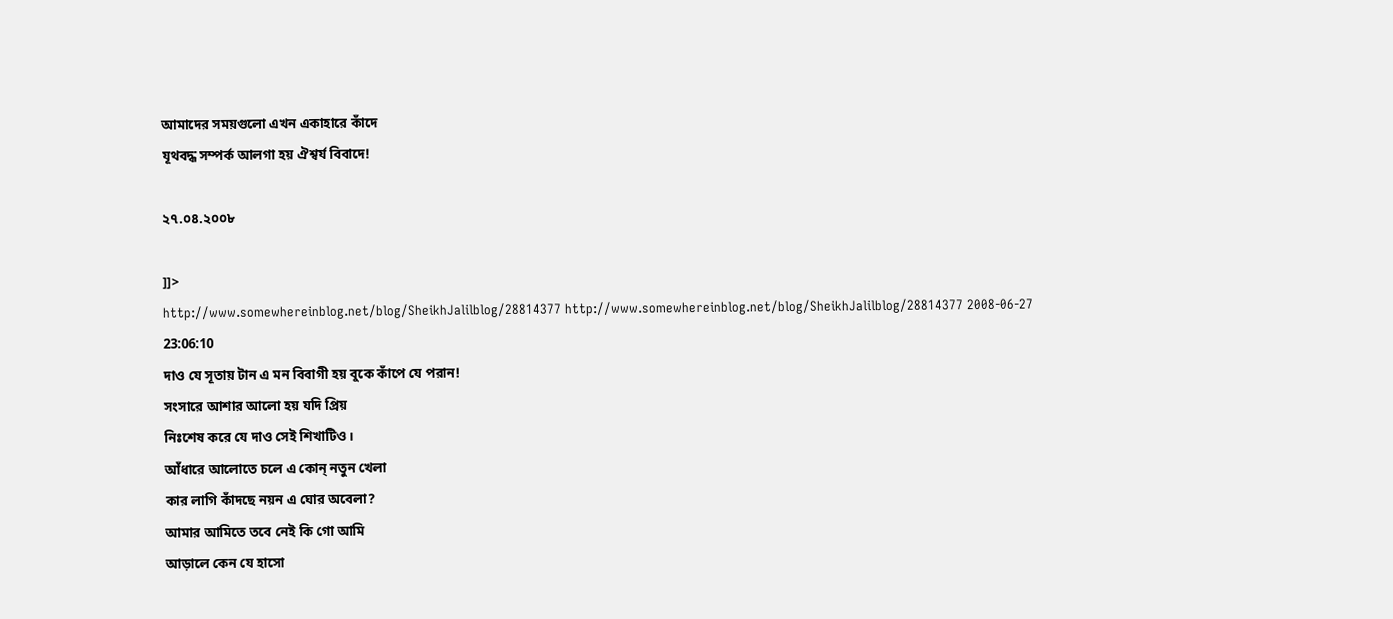আমাদের সময়গুলো এখন একাহারে কাঁদে
যূথবদ্ধ সম্পর্ক আলগা হয় ঐশ্বর্য বিবাদে!

২৭.০৪.২০০৮

]]>
http://www.somewhereinblog.net/blog/SheikhJalilblog/28814377 http://www.somewhereinblog.net/blog/SheikhJalilblog/28814377 2008-06-27 23:06:10
দাও যে সূতায় টান এ মন বিবাগী হয় বুকে কাঁপে যে পরান!
সংসারে আশার আলো হয় যদি প্রিয়
নিঃশেষ করে যে দাও সেই শিখাটিও।
আঁধারে আলোতে চলে এ কোন্ নতুন খেলা
কার লাগি কাঁদছে নয়ন এ ঘোর অবেলা?
আমার আমিতে তবে নেই কি গো আমি
আড়ালে কেন যে হাসো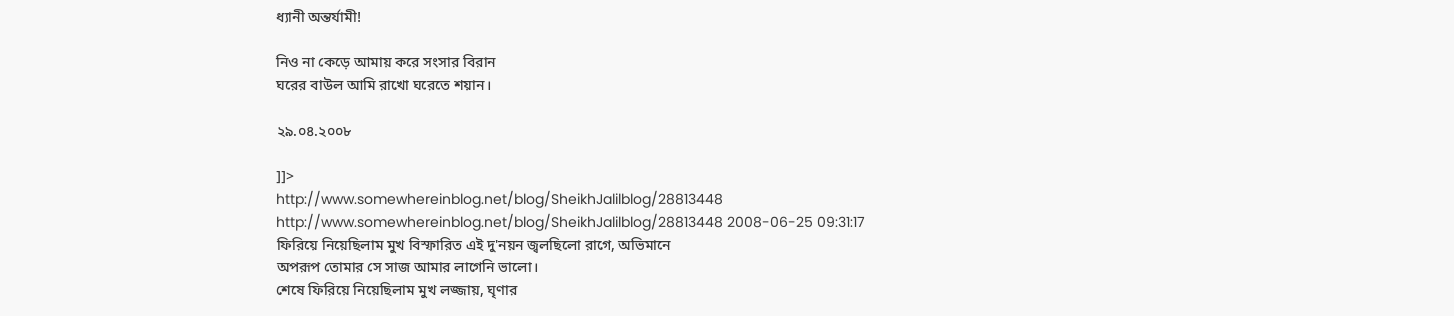ধ্যানী অন্তর্যামী!

নিও না কেড়ে আমায় করে সংসার বিরান
ঘরের বাউল আমি রাখো ঘরেতে শয়ান।

২৯.০৪.২০০৮

]]>
http://www.somewhereinblog.net/blog/SheikhJalilblog/28813448 http://www.somewhereinblog.net/blog/SheikhJalilblog/28813448 2008-06-25 09:31:17
ফিরিয়ে নিয়েছিলাম মুখ বিস্ফারিত এই দু'নয়ন জ্বলছিলো রাগে, অভিমানে
অপরূপ তোমার সে সাজ আমার লাগেনি ভালো।
শেষে ফিরিয়ে নিয়েছিলাম মুখ লজ্জায়, ঘৃণার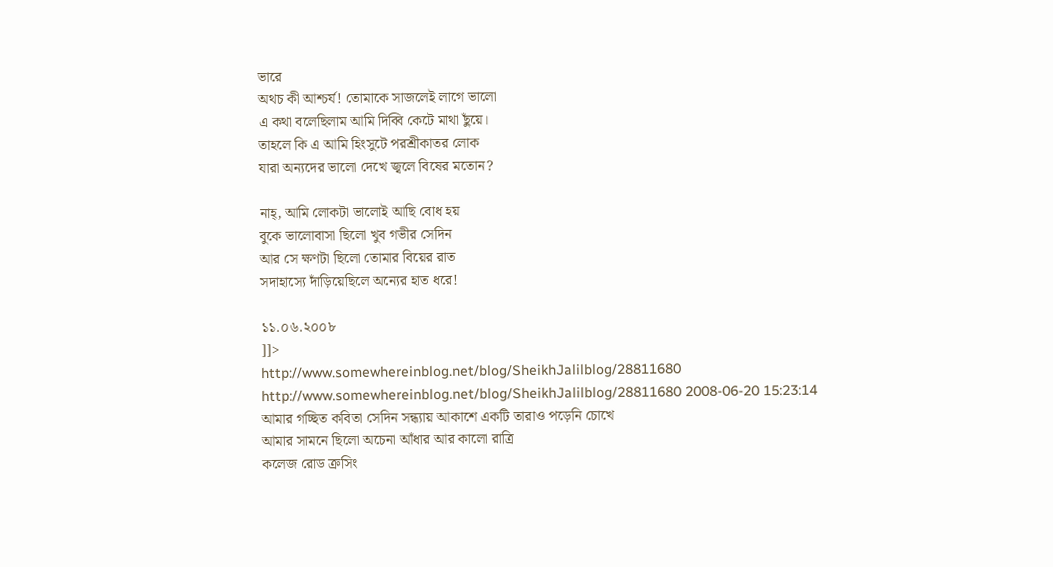ভারে
অথচ কী আশ্চর্য! তোমাকে সাজলেই লাগে ভালো
এ কথা বলেছিলাম আমি দিব্বি কেটে মাথা ছুঁয়ে।
তাহলে কি এ আমি হিংসুটে পরশ্রীকাতর লোক
যারা অন্যদের ভালো দেখে জ্বলে বিষের মতোন?

নাহ্, আমি লোকটা ভালোই আছি বোধ হয়
বুকে ভালোবাসা ছিলো খুব গভীর সেদিন
আর সে ক্ষণটা ছিলো তোমার বিয়ের রাত
সদাহাস্যে দাঁড়িয়েছিলে অন্যের হাত ধরে!

১১.০৬.২০০৮
]]>
http://www.somewhereinblog.net/blog/SheikhJalilblog/28811680 http://www.somewhereinblog.net/blog/SheikhJalilblog/28811680 2008-06-20 15:23:14
আমার গচ্ছিত কবিতা সেদিন সন্ধ্যায় আকাশে একটি তারাও পড়েনি চোখে
আমার সামনে ছিলো অচেনা আঁধার আর কালো রাত্রি
কলেজ রোড ক্রসিং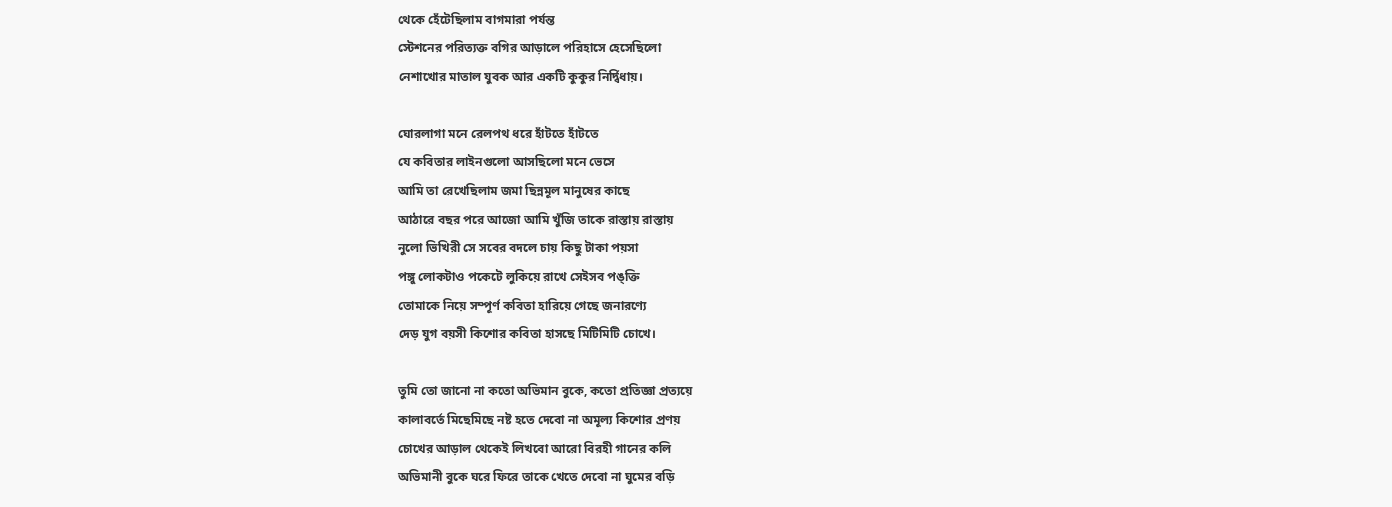থেকে হেঁটেছিলাম বাগমারা পর্যন্ত
স্টেশনের পরিত্যক্ত বগির আড়ালে পরিহাসে হেসেছিলো
নেশাখোর মাতাল যুবক আর একটি কুকুর নির্দ্বিধায়।

ঘোরলাগা মনে রেলপথ ধরে হাঁটতে হাঁটতে
যে কবিতার লাইনগুলো আসছিলো মনে ভেসে
আমি তা রেখেছিলাম জমা ছিন্নমূল মানুষের কাছে
আঠারে বছর পরে আজো আমি খুঁজি তাকে রাস্তায় রাস্তায়
নুলো ভিখিরী সে সবের বদলে চায় কিছু টাকা পয়সা
পঙ্গু লোকটাও পকেটে লুকিয়ে রাখে সেইসব পঙ্ক্তি
তোমাকে নিয়ে সম্পূর্ণ কবিতা হারিয়ে গেছে জনারণ্যে
দেড় যুগ বয়সী কিশোর কবিতা হাসছে মিটিমিটি চোখে।

তুমি তো জানো না কতো অভিমান বুকে, কতো প্রতিজ্ঞা প্রত্যয়ে
কালাবর্তে মিছেমিছে নষ্ট হতে দেবো না অমূল্য কিশোর প্রণয়
চোখের আড়াল থেকেই লিখবো আরো বিরহী গানের কলি
অভিমানী বুকে ঘরে ফিরে তাকে খেতে দেবো না ঘুমের বড়ি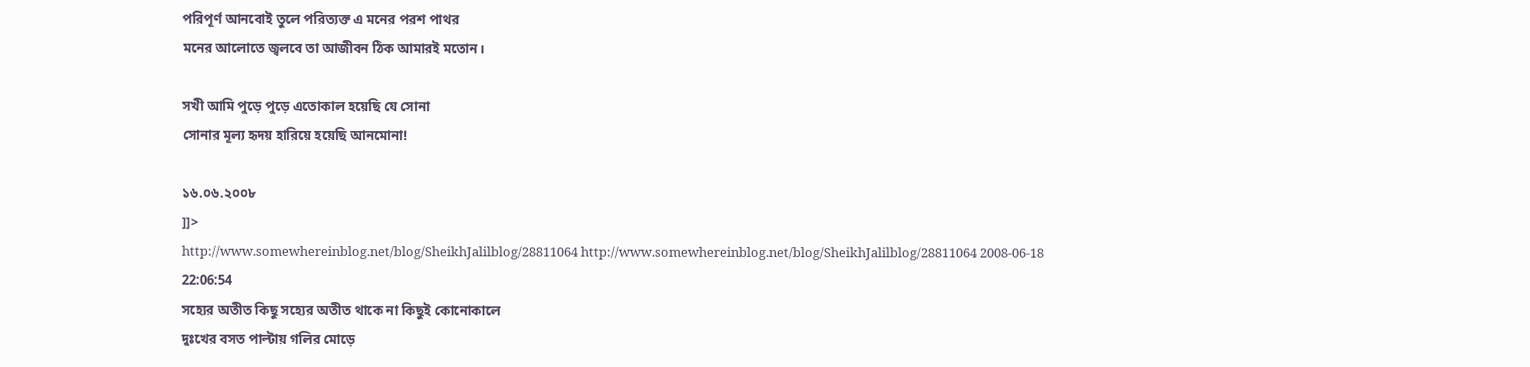পরিপূর্ণ আনবোই তুলে পরিত্যক্ত এ মনের পরশ পাথর
মনের আলোতে জ্বলবে তা আজীবন ঠিক আমারই মতোন।

সখী আমি পুড়ে পুড়ে এতোকাল হয়েছি যে সোনা
সোনার মূল্য হৃদয় হারিয়ে হয়েছি আনমোনা!

১৬.০৬.২০০৮
]]>
http://www.somewhereinblog.net/blog/SheikhJalilblog/28811064 http://www.somewhereinblog.net/blog/SheikhJalilblog/28811064 2008-06-18 22:06:54
সহ্যের অতীত কিছু সহ্যের অতীত থাকে না কিছুই কোনোকালে
দুঃখের বসত পাল্টায় গলির মোড়ে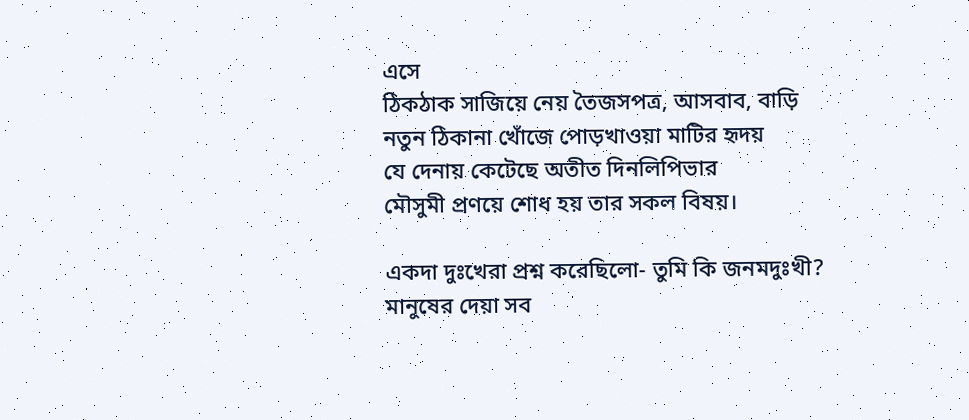এসে
ঠিকঠাক সাজিয়ে নেয় তৈজসপত্র, আসবাব, বাড়ি
নতুন ঠিকানা খোঁজে পোড়খাওয়া মাটির হৃদয়
যে দেনায় কেটেছে অতীত দিনলিপিভার
মৌসুমী প্রণয়ে শোধ হয় তার সকল বিষয়।

একদা দুঃখেরা প্রশ্ন করেছিলো- তুমি কি জনমদুঃখী?
মানুষের দেয়া সব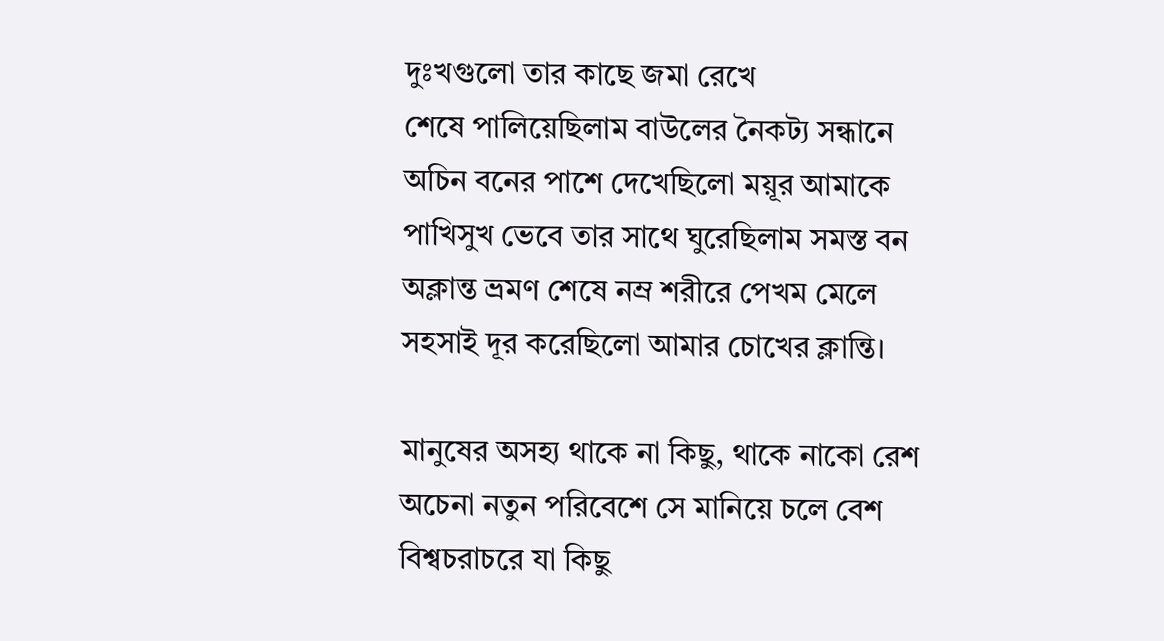দুঃখগুলো তার কাছে জমা রেখে
শেষে পালিয়েছিলাম বাউলের নৈকট্য সন্ধানে
অচিন বনের পাশে দেখেছিলো ময়ূর আমাকে
পাখিসুখ ভেবে তার সাথে ঘুরেছিলাম সমস্ত বন
অক্লান্ত ভ্রমণ শেষে নম্র শরীরে পেখম মেলে
সহসাই দূর করেছিলো আমার চোখের ক্লান্তি।

মানুষের অসহ্য থাকে না কিছু, থাকে নাকো রেশ
অচেনা নতুন পরিবেশে সে মানিয়ে চলে বেশ
বিশ্বচরাচরে যা কিছু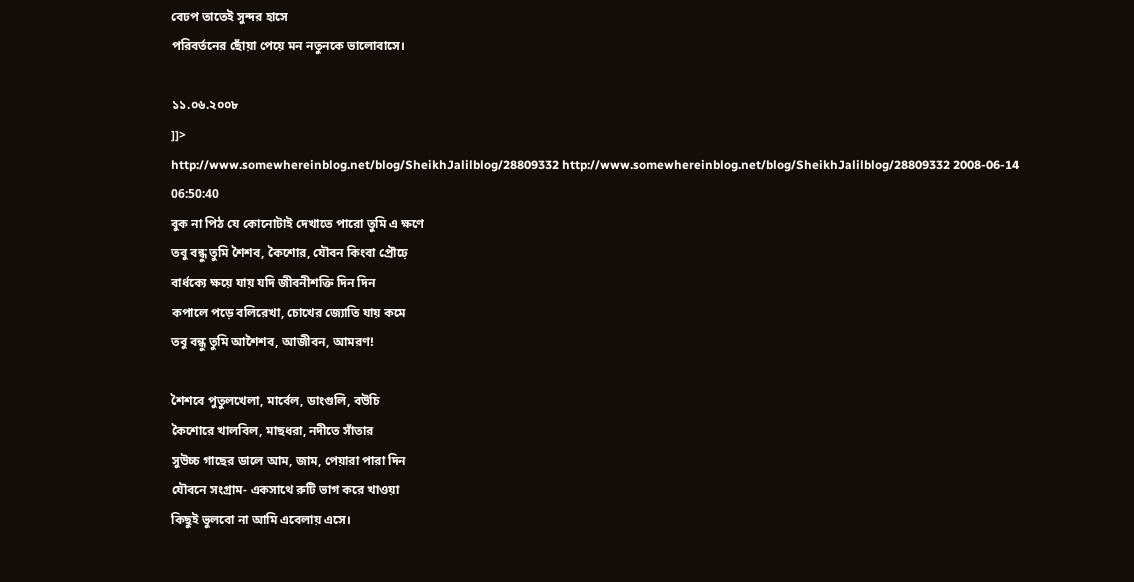বেঢপ তাতেই সুন্দর হাসে
পরিবর্তনের ছোঁয়া পেয়ে মন নতুনকে ভালোবাসে।

১১.০৬.২০০৮
]]>
http://www.somewhereinblog.net/blog/SheikhJalilblog/28809332 http://www.somewhereinblog.net/blog/SheikhJalilblog/28809332 2008-06-14 06:50:40
বুক না পিঠ যে কোনোটাই দেখাতে পারো তুমি এ ক্ষণে
তবু বন্ধু তুমি শৈশব, কৈশোর, যৌবন কিংবা প্রৌঢ়ে
বার্ধক্যে ক্ষয়ে যায় যদি জীবনীশক্তি দিন দিন
কপালে পড়ে বলিরেখা, চোখের জ্যোতি যায় কমে
তবু বন্ধু তুমি আশৈশব, আজীবন, আমরণ!

শৈশবে পুতুলখেলা, মার্বেল, ডাংগুলি, বউচি
কৈশোরে খালবিল, মাছধরা, নদীতে সাঁতার
সুউচ্চ গাছের ডালে আম, জাম, পেয়ারা পারা দিন
যৌবনে সংগ্রাম- একসাথে রুটি ভাগ করে খাওয়া
কিছুই ভুলবো না আমি এবেলায় এসে।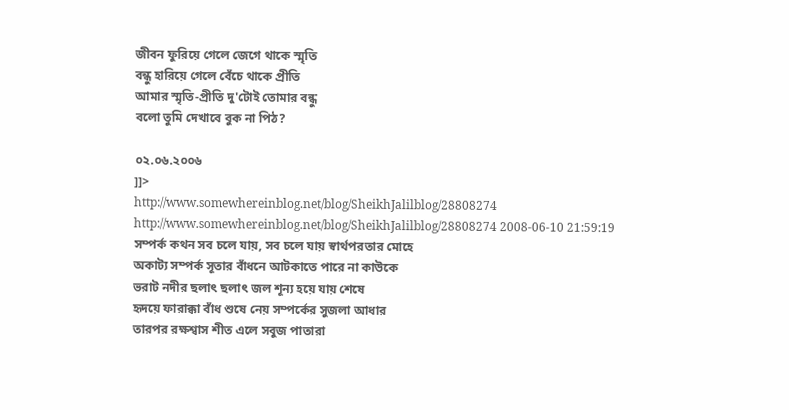জীবন ফুরিয়ে গেলে জেগে থাকে স্মৃতি
বন্ধু হারিয়ে গেলে বেঁচে থাকে প্রীতি
আমার স্মৃতি-প্রীতি দু'টোই তোমার বন্ধু
বলো তুমি দেখাবে বুক না পিঠ?

০২.০৬.২০০৬
]]>
http://www.somewhereinblog.net/blog/SheikhJalilblog/28808274 http://www.somewhereinblog.net/blog/SheikhJalilblog/28808274 2008-06-10 21:59:19
সম্পর্ক কথন সব চলে যায়, সব চলে যায় স্বার্থপরতার মোহে
অকাট্য সম্পর্ক সূতার বাঁধনে আটকাতে পারে না কাউকে
ভরাট নদীর ছলাৎ ছলাৎ জল শূন্য হয়ে যায় শেষে
হৃদয়ে ফারাক্কা বাঁধ শুষে নেয় সম্পর্কের সুজলা আধার
তারপর রক্ষশ্বাস শীত এলে সবুজ পাতারা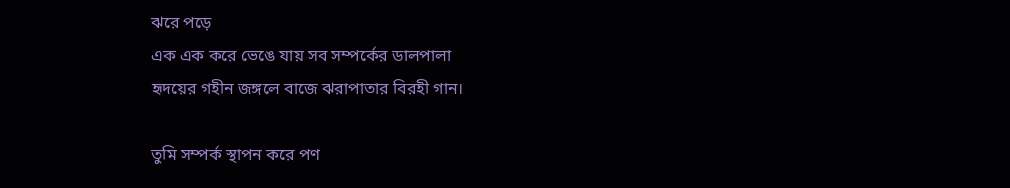ঝরে পড়ে
এক এক করে ভেঙে যায় সব সম্পর্কের ডালপালা
হৃদয়ের গহীন জঙ্গলে বাজে ঝরাপাতার বিরহী গান।

তুমি সম্পর্ক স্থাপন করে পণ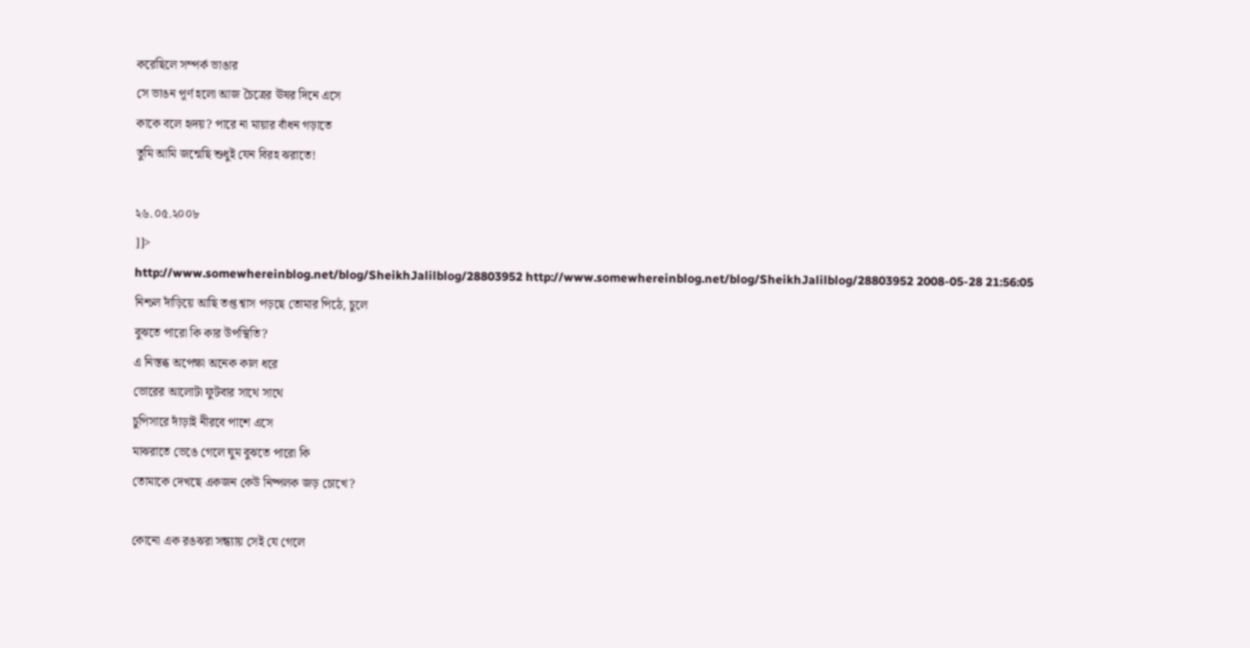করেছিলে সম্পর্ক ভাঙার
সে ভাঙন পূর্ণ হলো আজ চৈত্রের ঊষর দিনে এসে
কাকে বলে হৃদয়? পারে না মায়ার বাঁধন গড়াতে
তুমি আমি জন্মেছি শুধুই যেন বিরহ ঝরাতে!

২৬.০৫.২০০৮
]]>
http://www.somewhereinblog.net/blog/SheikhJalilblog/28803952 http://www.somewhereinblog.net/blog/SheikhJalilblog/28803952 2008-05-28 21:56:05
নিশ্চল দাঁড়িয়ে আছি তপ্ত শ্বাস পড়ছে তোমার পিঠে, চুলে
বুঝতে পারো কি কার উপস্থিতি?
এ নিস্তব্ধ অপেক্ষা অনেক কাল ধরে
ভোরের আলোটা ফুটবার সাথে সাথে
চুপিসারে দাঁড়াই নীরবে পাশে এসে
মাঝরাতে ভেঙে গেলে ঘুম বুঝতে পারো কি
তোমাকে দেখছে একজন কেউ নিষ্পলক জড় চোখে?

কোনো এক রঙঝরা সন্ধ্যায় সেই যে গেলে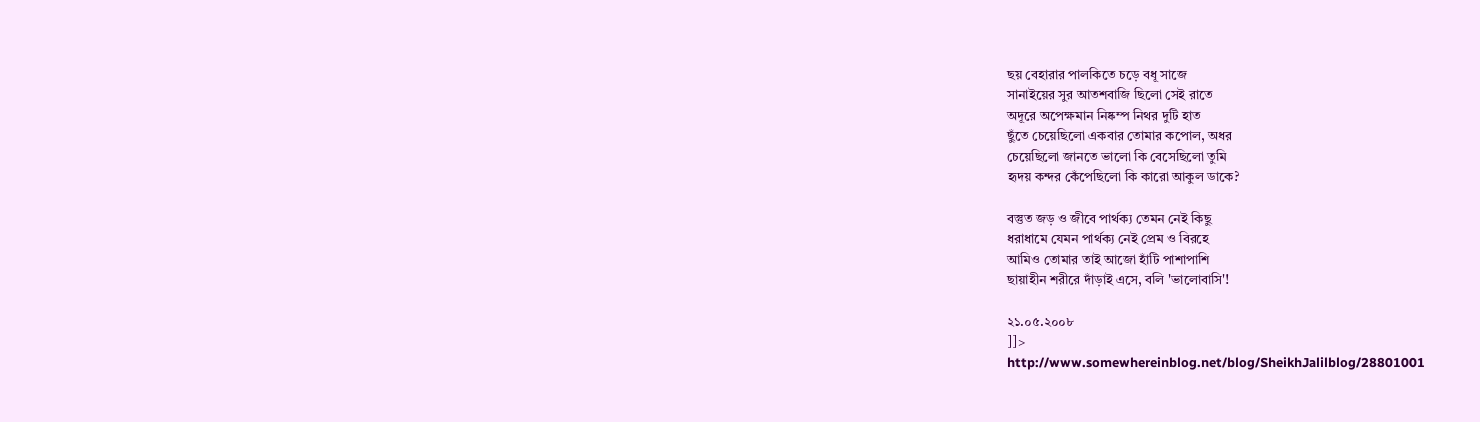ছয় বেহারার পালকিতে চড়ে বধূ সাজে
সানাইয়ের সুর আতশবাজি ছিলো সেই রাতে
অদূরে অপেক্ষমান নিষ্কম্প নিথর দুটি হাত
ছুঁতে চেয়েছিলো একবার তোমার কপোল, অধর
চেয়েছিলো জানতে ভালো কি বেসেছিলো তুমি
হৃদয় কন্দর কেঁপেছিলো কি কারো আকুল ডাকে?

বস্তুত জড় ও জীবে পার্থক্য তেমন নেই কিছু
ধরাধামে যেমন পার্থক্য নেই প্রেম ও বিরহে
আমিও তোমার তাই আজো হাঁটি পাশাপাশি
ছায়াহীন শরীরে দাঁড়াই এসে, বলি 'ভালোবাসি'!

২১.০৫.২০০৮
]]>
http://www.somewhereinblog.net/blog/SheikhJalilblog/28801001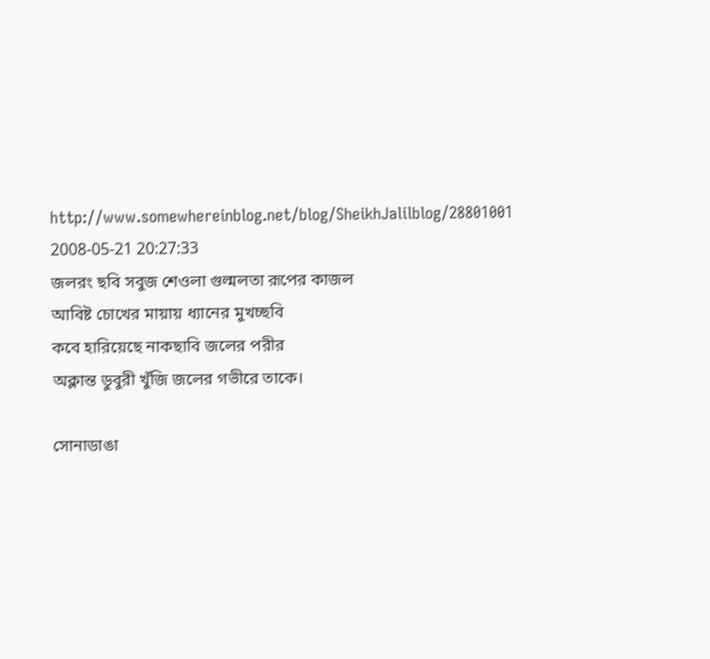http://www.somewhereinblog.net/blog/SheikhJalilblog/28801001 2008-05-21 20:27:33
জলরং ছবি সবুজ শেওলা গুল্মলতা রূপের কাজল
আবিষ্ট চোখের মায়ায় ধ্যানের মুখচ্ছবি
কবে হারিয়েছে নাকছাবি জলের পরীর
অক্লান্ত ডুবুরী খুঁজি জলের গভীরে তাকে।

সোনাডাঙা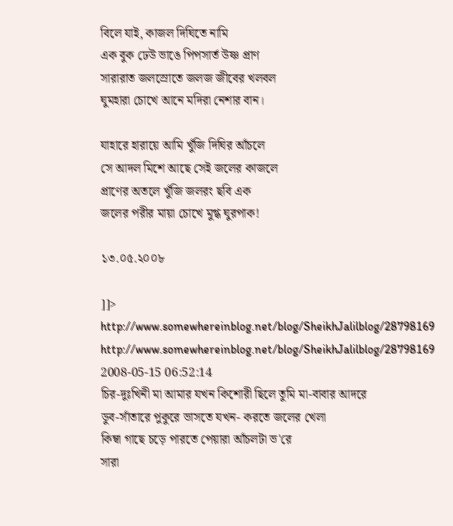বিলে যাই, কাজল দিঘিতে নামি
এক বুক ঢেউ ভাঙে পিপসার্ত উষ্ণ প্রাণ
সারারাত জলস্রোতে জলজ জীবের খলবল
ঘুমহারা চোখে আনে মদিরা নেশার বান।

যাহারে হারায়ে আমি খুঁজি দিঘির আঁচলে
সে আদল মিশে আছে সেই জলের কাজলে
প্রাণের অতলে খুঁজি জলরং ছবি এক
জলের পরীর মায়া চোখে মুগ্ধ ঘুরপাক!

১৩.০৫.২০০৮

]]>
http://www.somewhereinblog.net/blog/SheikhJalilblog/28798169 http://www.somewhereinblog.net/blog/SheikhJalilblog/28798169 2008-05-15 06:52:14
চির-দুঃখিনী মা আমার যখন কিশোরী ছিলে তুমি মা-বাবার আদরে
ডুব-সাঁতারে পুকুরে ভাসতে যখন- করতে জলের খেলা
কিম্বা গাছে চড়ে পারতে পেয়ারা আঁচলটা ভ'রে
সারা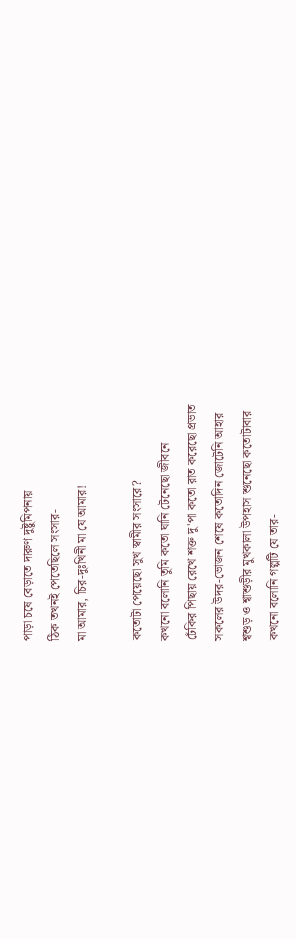পাড়া চষে বেড়াতে দারুণ দুষ্টুমিপনায়
ঠিক তখনই পেতেছিলে সংসার-
মা আমার, চির-দুঃখিনী মা যে আমার!

কতোটা পেয়েছো সুখ স্বামীর সংসারে?
কখনো বলোনি তুমি কতো ঘানি টেনেছো জীবনে
ঢেঁকির পিছায় রেখে শক্ত দু'পা কতো রাত করেছো প্রভাত
সকলের উদর-ভোজন শেষে কতোদিন জোটেনি আহার
শ্বশুড় ও শ্বাশুড়ীর মুখকালা উপহাস শুনেছো কতোটাবার
কখনো বলোনি গল্পটি যে তার-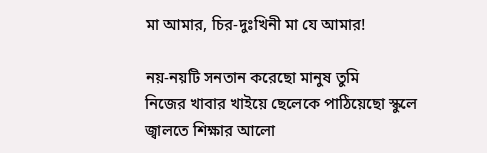মা আমার, চির-দুঃখিনী মা যে আমার!

নয়-নয়টি সনতান করেছো মানুষ তুমি
নিজের খাবার খাইয়ে ছেলেকে পাঠিয়েছো স্কুলে
জ্বালতে শিক্ষার আলো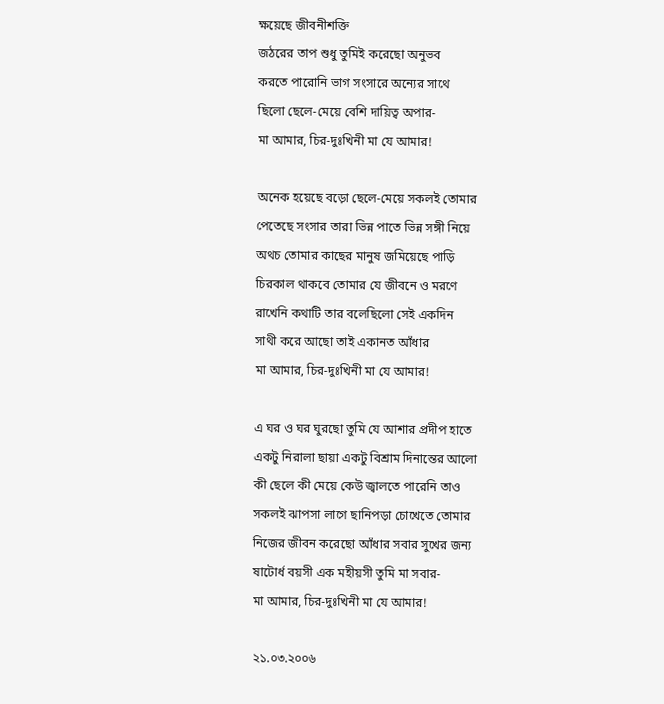ক্ষয়েছে জীবনীশক্তি
জঠরের তাপ শুধু তুমিই করেছো অনুভব
করতে পারোনি ভাগ সংসারে অন্যের সাথে
ছিলো ছেলে-মেয়ে বেশি দায়িত্ব অপার-
মা আমার, চির-দুঃখিনী মা যে আমার!

অনেক হয়েছে বড়ো ছেলে-মেয়ে সকলই তোমার
পেতেছে সংসার তারা ভিন্ন পাতে ভিন্ন সঙ্গী নিয়ে
অথচ তোমার কাছের মানুষ জমিয়েছে পাড়ি
চিরকাল থাকবে তোমার যে জীবনে ও মরণে
রাখেনি কথাটি তার বলেছিলো সেই একদিন
সাথী করে আছো তাই একানত আঁধার
মা আমার, চির-দুঃখিনী মা যে আমার!

এ ঘর ও ঘর ঘুরছো তুমি যে আশার প্রদীপ হাতে
একটু নিরালা ছায়া একটু বিশ্রাম দিনান্তের আলো
কী ছেলে কী মেয়ে কেউ জ্বালতে পারেনি তাও
সকলই ঝাপসা লাগে ছানিপড়া চোখেতে তোমার
নিজের জীবন করেছো আঁধার সবার সুখের জন্য
ষাটোর্ধ বয়সী এক মহীয়সী তুমি মা সবার-
মা আমার, চির-দুঃখিনী মা যে আমার!

২১.০৩.২০০৬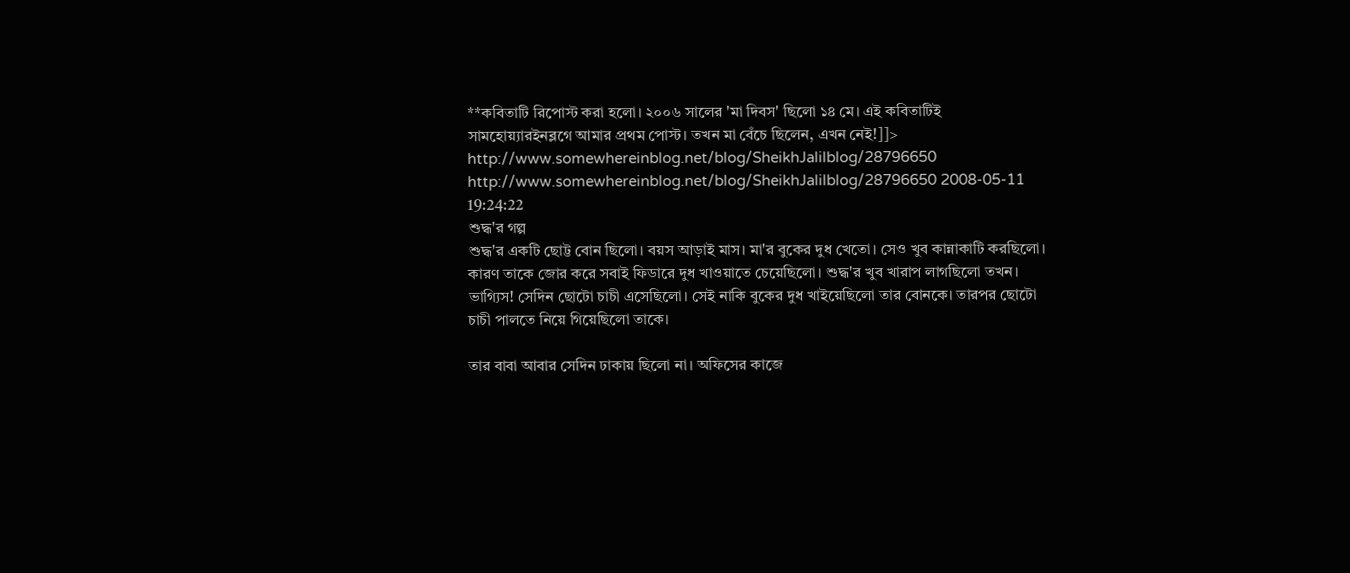**কবিতাটি রিপোস্ট করা হলো। ২০০৬ সালের 'মা দিবস' ছিলো ১৪ মে। এই কবিতাটিই সামহোয়্যারইনব্লগে আমার প্রথম পোস্ট। তখন মা বেঁচে ছিলেন, এখন নেই!]]>
http://www.somewhereinblog.net/blog/SheikhJalilblog/28796650 http://www.somewhereinblog.net/blog/SheikhJalilblog/28796650 2008-05-11 19:24:22
শুদ্ধ'র গল্প
শুদ্ধ'র একটি ছোট্ট বোন ছিলো। বয়স আড়াই মাস। মা'র বুকের দুধ খেতো। সেও খুব কান্নাকাটি করছিলো। কারণ তাকে জোর করে সবাই ফিডারে দুধ খাওয়াতে চেয়েছিলো। শুদ্ধ'র খুব খারাপ লাগছিলো তখন। ভাগ্যিস! সেদিন ছোটো চাচী এসেছিলো। সেই নাকি বুকের দুধ খাইয়েছিলো তার বোনকে। তারপর ছোটো চাচী পালতে নিয়ে গিয়েছিলো তাকে।

তার বাবা আবার সেদিন ঢাকায় ছিলো না। অফিসের কাজে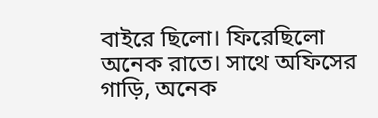বাইরে ছিলো। ফিরেছিলো অনেক রাতে। সাথে অফিসের গাড়ি, অনেক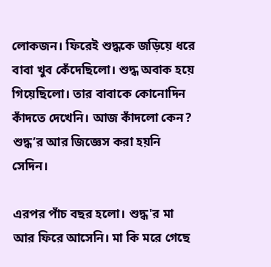লোকজন। ফিরেই শুদ্ধকে জড়িয়ে ধরে বাবা খুব কেঁদেছিলো। শুদ্ধ অবাক হয়ে গিয়েছিলো। তার বাবাকে কোনোদিন কাঁদতে দেখেনি। আজ কাঁদলো কেন? শুদ্ধ’র আর জিজ্ঞেস করা হয়নি সেদিন।

এরপর পাঁচ বছর হলো। শুদ্ধ'র মা আর ফিরে আসেনি। মা কি মরে গেছে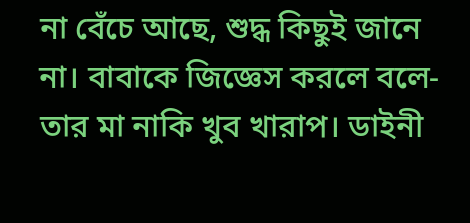না বেঁচে আছে, শুদ্ধ কিছুই জানে না। বাবাকে জিজ্ঞেস করলে বলে- তার মা নাকি খুব খারাপ। ডাইনী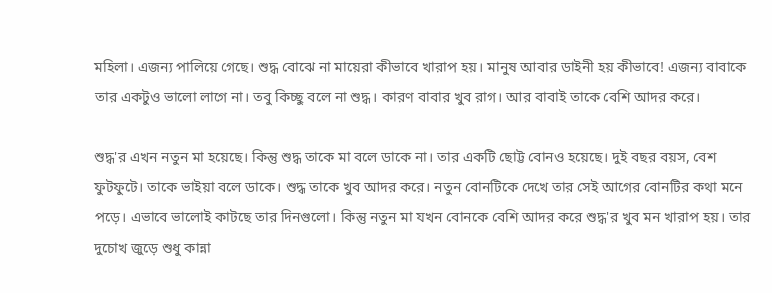মহিলা। এজন্য পালিয়ে গেছে। শুদ্ধ বোঝে না মায়েরা কীভাবে খারাপ হয়। মানুষ আবার ডাইনী হয় কীভাবে! এজন্য বাবাকে তার একটুও ভালো লাগে না। তবু কিচ্ছু বলে না শুদ্ধ। কারণ বাবার খুব রাগ। আর বাবাই তাকে বেশি আদর করে।

শুদ্ধ'র এখন নতুন মা হয়েছে। কিন্তু শুদ্ধ তাকে মা বলে ডাকে না। তার একটি ছোট্ট বোনও হয়েছে। দুই বছর বয়স, বেশ ফুটফুটে। তাকে ভাইয়া বলে ডাকে। শুদ্ধ তাকে খুব আদর করে। নতুন বোনটিকে দেখে তার সেই আগের বোনটির কথা মনে পড়ে। এভাবে ভালোই কাটছে তার দিনগুলো। কিন্তু নতুন মা যখন বোনকে বেশি আদর করে শুদ্ধ'র খুব মন খারাপ হয়। তার দুচোখ জুড়ে শুধু কান্না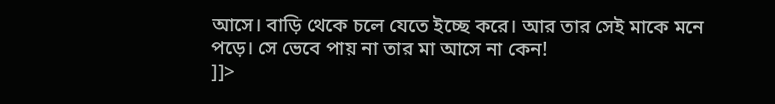আসে। বাড়ি থেকে চলে যেতে ইচ্ছে করে। আর তার সেই মাকে মনে পড়ে। সে ভেবে পায় না তার মা আসে না কেন!
]]>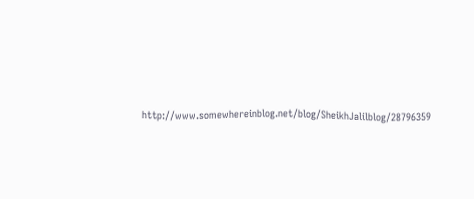http://www.somewhereinblog.net/blog/SheikhJalilblog/28796359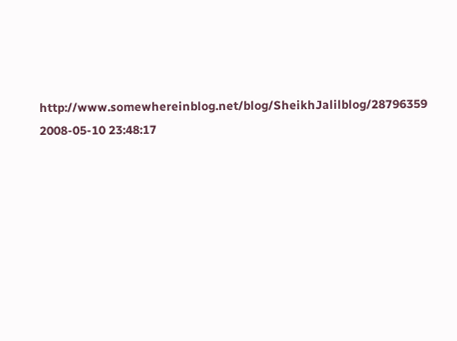http://www.somewhereinblog.net/blog/SheikhJalilblog/28796359 2008-05-10 23:48:17